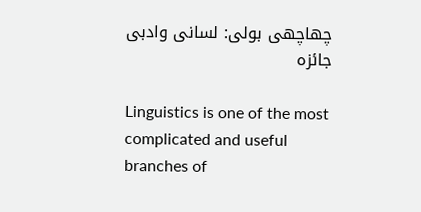چھاچھی بولی: لسانی وادبی جائزہ

Linguistics is one of the most complicated and useful branches of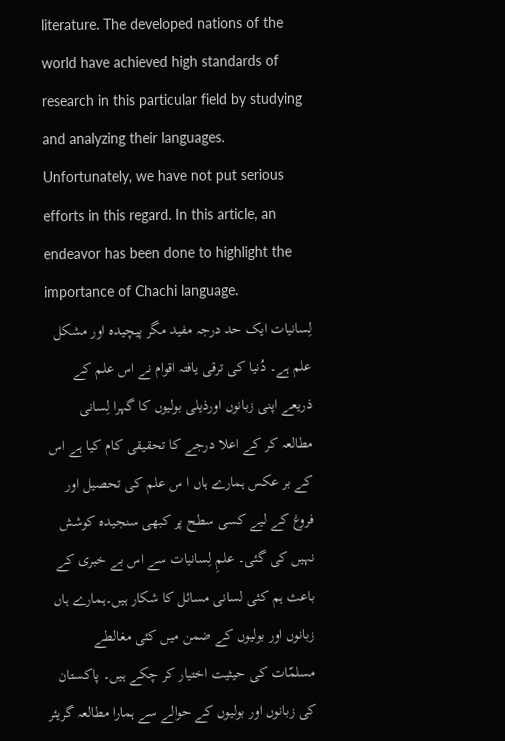literature. The developed nations of the world have achieved high standards of research in this particular field by studying and analyzing their languages. Unfortunately, we have not put serious efforts in this regard. In this article, an endeavor has been done to highlight the importance of Chachi language.
لِسانیات ایک حد درجہ مفید مگر پیچیدہ اور مشکل علم ہے۔ دُنیا کی ترقی یافتہ اقوام نے اس علم کے ذریعے اپنی زبانوں اورذیلی بولیوں کا گہرا لِسانی مطالعہ کر کے اعلا درجے کا تحقیقی کام کیا ہے اس کے بر عکس ہمارے ہاں ا س علم کی تحصیل اور فروغ کے لیے کسی سطح پر کبھی سنجیدہ کوشش نہیں کی گئی۔ علمِ لِسانیات سے اس بے خبری کے باعث ہم کئی لسانی مسائل کا شکار ہیں۔ہمارے ہاں زبانوں اور بولیوں کے ضمن میں کئی مغالطے مسلمّات کی حیثیت اختیار کر چکے ہیں۔ پاکستان کی زبانوں اور بولیوں کے حوالے سے ہمارا مطالعہ گریئر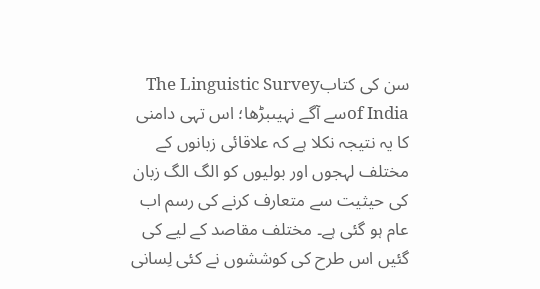سن کی کتابThe Linguistic Survey of Indiaسے آگے نہیںبڑھا؛ اس تہی دامنی کا یہ نتیجہ نکلا ہے کہ علاقائی زبانوں کے مختلف لہجوں اور بولیوں کو الگ الگ زبان کی حیثیت سے متعارف کرنے کی رسم اب عام ہو گئی ہے۔ مختلف مقاصد کے لیے کی گئیں اس طرح کی کوششوں نے کئی لِسانی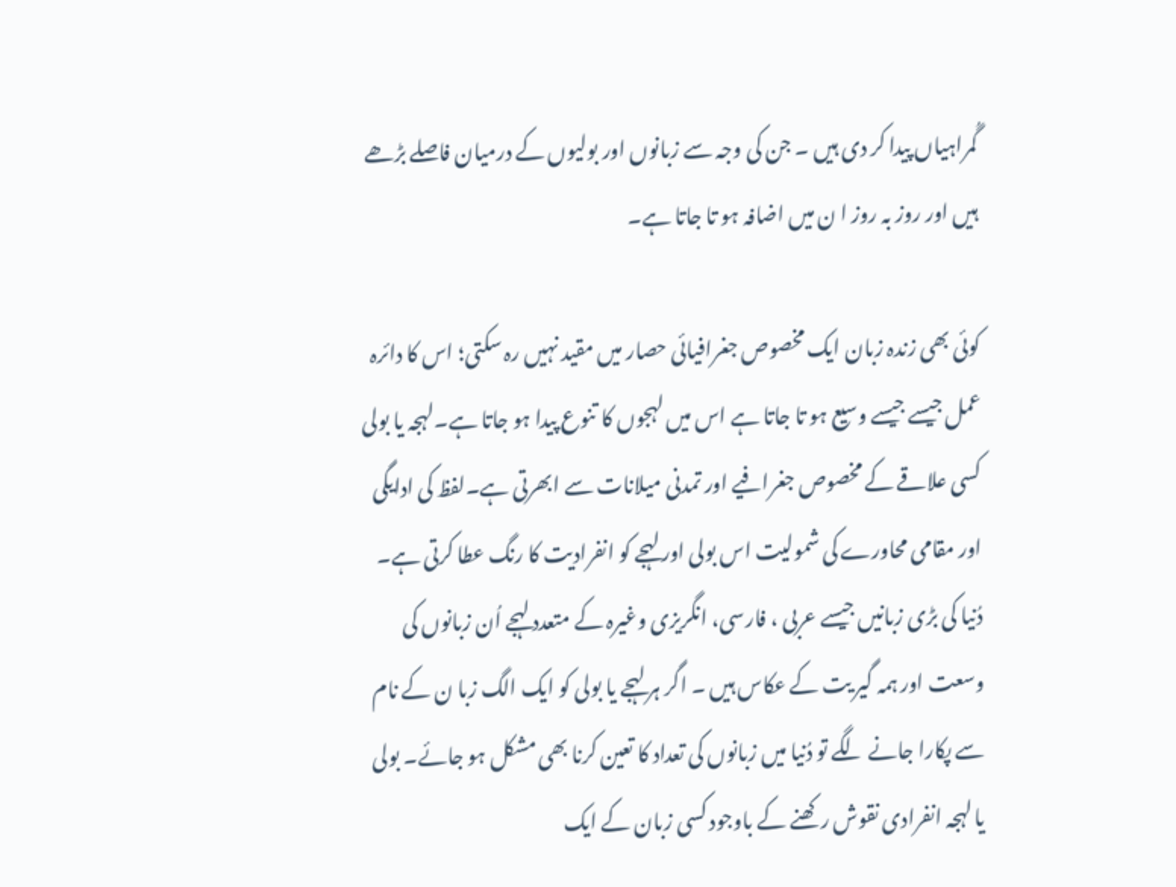گُمراہیاں پیدا کر دی ہیں ۔ جن کی وجہ سے زبانوں اور بولیوں کے درمیان فاصلے بڑھے ہیں اور روز بہ روز ا ن میں اضافہ ہو تا جاتا ہے۔

کوئی بھی زندہ زبان ایک مخصوص جغرافیائی حصار میں مقید نہیں رہ سکتی؛ اس کا دائرہ عمل جیسے جیسے وسیع ہو تا جاتا ہے اس میں لہجوں کا تنوع پیدا ہو جاتا ہے۔لہجہ یا بولی کسی علاقے کے مخصوص جغرافیے اور تمدنی میلانات سے ابھرتی ہے۔لفظ کی ادایگی اور مقامی محاورے کی شمولیت اس بولی اور لہجے کو انفرادیت کا رنگ عطا کرتی ہے۔ دُنیا کی بڑی زبانیں جیسے عربی ، فارسی، انگریزی وغیرہ کے متعدد لہجے اُن زبانوں کی وسعت اور ہمہ گیر یت کے عکاس ہیں ۔ اگر ہر لہجے یا بولی کو ایک الگ زبا ن کے نام سے پکارا جانے لگے تو دُنیا میں زبانوں کی تعداد کا تعین کرنا بھی مشکل ہو جائے۔ بولی یا لہجہ انفرادی نقوش رکھنے کے باوجود کسی زبان کے ایک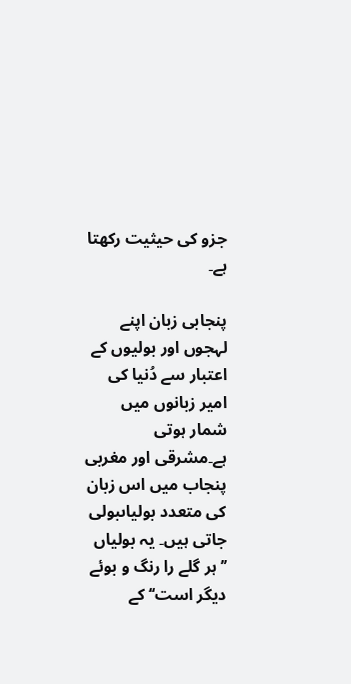جزو کی حیثیت رکھتا ہے۔

پنجابی زبان اپنے لہجوں اور بولیوں کے اعتبار سے دُنیا کی امیر زبانوں میں شمار ہوتی ہے۔مشرقی اور مغربی پنجاب میں اس زبان کی متعدد بولیاںبولی جاتی ہیں۔ یہ بولیاں ’’ہر گلے را رنگ و بوئے دیگر است‘‘ کے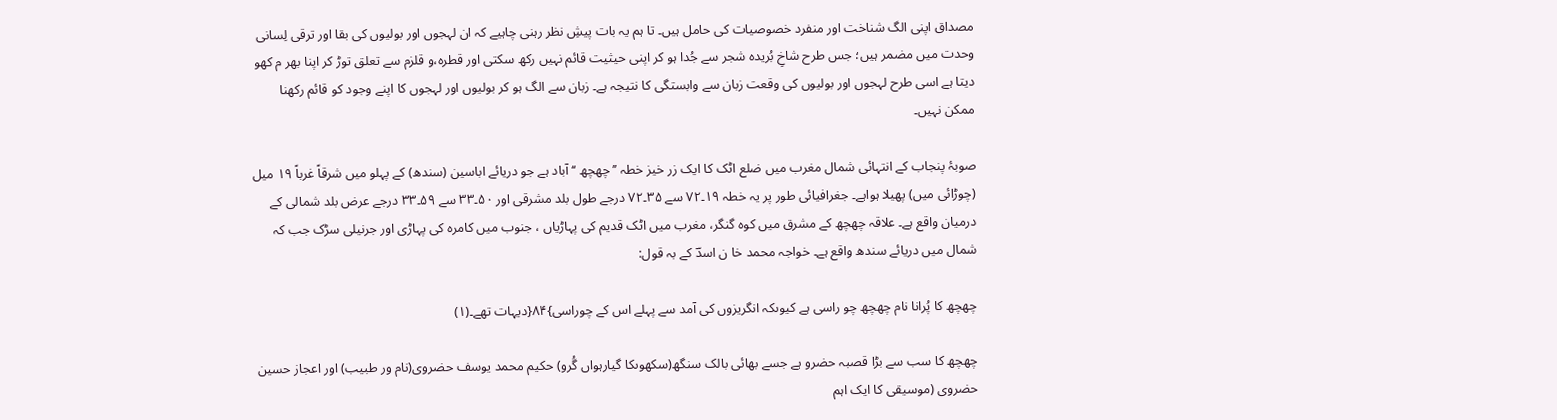مصداق اپنی الگ شناخت اور منفرد خصوصیات کی حامل ہیں۔ تا ہم یہ بات پیشِ نظر رہنی چاہیے کہ ان لہجوں اور بولیوں کی بقا اور ترقی لِسانی وحدت میں مضمر ہیں؛ جس طرح شاخِ بُریدہ شجر سے جُدا ہو کر اپنی حیثیت قائم نہیں رکھ سکتی اور قطرہ،و قلزم سے تعلق توڑ کر اپنا بھر م کھو دیتا ہے اسی طرح لہجوں اور بولیوں کی وقعت زبان سے وابستگی کا نتیجہ ہے۔ زبان سے الگ ہو کر بولیوں اور لہجوں کا اپنے وجود کو قائم رکھنا ممکن نہیں۔

صوبۂ پنجاب کے انتہائی شمال مغرب میں ضلع اٹک کا ایک زر خیز خطہ ’’چھچھ ‘‘ آباد ہے جو دریائے اباسین (سندھ) کے پہلو میں شرقاً غرباً ۱۹ میل (چوڑائی میں) پھیلا ہواہے۔ جغرافیائی طور پر یہ خطہ ۱۹۔۷۲ سے ۳۵۔۷۲ درجے طول بلد مشرقی اور ۵۰۔۳۳ سے ۵۹۔۳۳ درجے عرض بلد شمالی کے درمیان واقع ہے۔ علاقہ چھچھ کے مشرق میں کوہ گنگر، مغرب میں اٹک قدیم کی پہاڑیاں ، جنوب میں کامرہ کی پہاڑی اور جرنیلی سڑک جب کہ شمال میں دریائے سندھ واقع ہے۔ خواجہ محمد خا ن اسدؔ کے بہ قول:

چھچھ کا پُرانا نام چھچھ چو راسی ہے کیوںکہ انگریزوں کی آمد سے پہلے اس کے چوراسی}۸۴{دیہات تھے۔(۱)

چھچھ کا سب سے بڑا قصبہ حضرو ہے جسے بھائی بالک سنگھ(سکھوںکا گیارہواں گُرو) حکیم محمد یوسف حضروی(نام ور طبیب) اور اعجاز حسین حضروی (موسیقی کا ایک اہم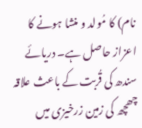نام) کا مُولد و منشا ہونے کا اعزاز حاصل ہے۔ دریائے سندھ کی قُربت کے باعث علاقہ چھچھ کی زمین زرخیزی میں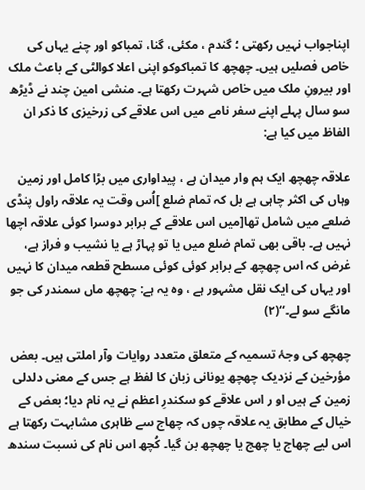اپناجواب نہیں رکھتی ؛ گندم ، مکئی، گنا، تمباکو اور چنے یہاں کی خاص فصلیں ہیں۔ چھچھ کا تمباکوکو اپنی اعلا کوالٹی کے باعث ملک اور بیرونِ ملک میں خاص شہرت رکھتا ہے۔ منشی امین چند نے ڈیڑھ سو سال پہلے اپنے سفر نامے میں اس علاقے کی زرخیزی کا ذکر ان الفاظ میں کیا ہے:

علاقہ چھچھ ایک ہم وار میدان ہے ، پیداواری میں بڑا کامل اور زمین وہاں کی اکثر چاہی ہے بل کہ تمام ضلع ]اُس وقت یہ علاقہ راول پنڈی ضلعے میں شامل تھا[میں اس علاقے کے برابر دوسرا کوئی علاقہ اچھا نہیں ہے۔ باقی بھی تمام ضلع میں یا تو پہاڑ ہے یا نشیب و فراز ہے، غرض کہ اس چھچھ کے برابر کوئی کوئی مسطح قطعہ میدان کا نہیں اور یہاں کی ایک نقل مشہور ہے ، وہ یہ ہے: چھچھ ماں سمندر کی جو مانگے سو لے۔‘‘(۲)

چھچھ کی وجۂ تسمیہ کے متعلق متعدد روایات وآر املتی ہیں۔ بعض مؤرخین کے نزدیک چھچھ یونانی زبان کا لفظ ہے جس کے معنی دلدلی زمین کے ہیں او ر اس علاقے کو سکندرِ اعظم نے یہ نام دیا؛ بعض کے خیال کے مطابق یہ علاقہ چوں کہ چھاج سے ظاہری مشابہت رکھتا ہے اس لیے چھاج یا چھج یا چھچھ بن گیا۔ کُچھ اس نام کی نسبت سندھ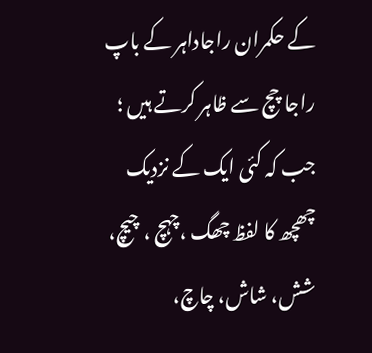کے حکمران راجاداہر کے باپ راجا چچ سے ظاہر کرتے ہیں ؛ جب کہ کئی ایک کے نزدیک چھچھ کا لفظ چھگ ،چہچ ، چیچ، شش، شاش، چاچ،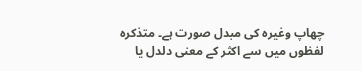چھاپ وغیرہ کی مبدل صورت ہے۔ متذکرہ لفظوں میں سے اکثر کے معنی دلدل یا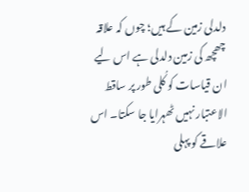دلدلی زمین کے ہیں؛ چوں کہ علاقہ چھچھ کی زمین دلدلی ہے اس لیے ان قیاسات کو کُلی طور پر ساقط الاعتبار نہیں ٹھہرایا جا سکتا۔ اس علاقے کو پہلی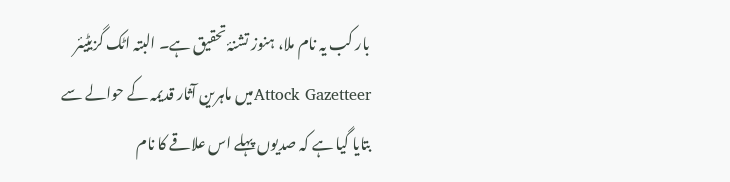بار کب یہ نام ملا، ہنوز تشنۂ تحقیق ہے۔ البتہ اٹک گزیٹیئر Attock Gazetteerمیں ماہرین آثار قدیمہ کے حوالے سے بتایا گیا ہے کہ صدیوں پہلے اس علاقے کا نام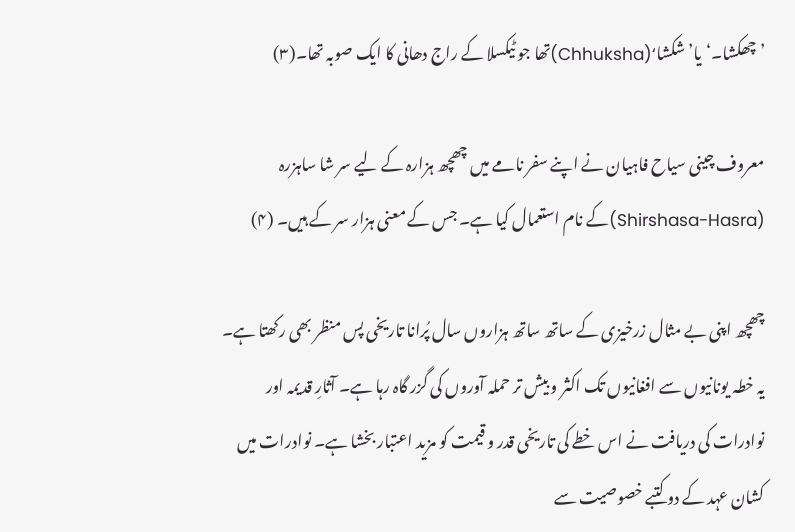’چھکشا۔‘یا’شکشا‘(Chhuksha)تھا جو ٹیکسلا کے راج دھانی کا ایک صوبہ تھا۔(۳)

معروف چینی سیاح فاہیان نے اپنے سفر نامے میں چھچھ ہزارہ کے لیے سر شا ساہزرہ (Shirshasa-Hasra)کے نام استعمال کیا ہے۔ جس کے معنی ہزار سر کے ہیں۔ (۴)

چھچھ اپنی بے مثال زرخیزی کے ساتھ ساتھ ہزاروں سال پُرانا تاریخی پس منظر بھی رکھتا ہے۔ یہ خطہ یونانیوں سے افغانیوں تک اکثر و بیش تر حملہ آوروں کی گزر گاہ رہا ہے۔ آثارِ قدیمہ اور نوادرات کی دریافت نے اس خطے کی تاریخی قدر و قیمت کو مزید اعتبار بخشا ہے۔ نوادرات میں کشان عہد کے دو کتبے خصوصیت سے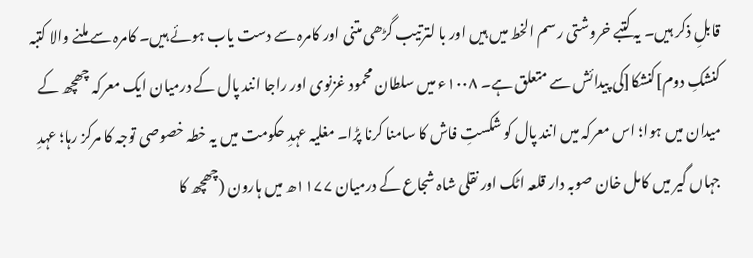قابلِ ذکر ہیں۔ یہ کتبے خروشتی رسم الخط میں ہیں اور با لترتیب گڑھی متنی اور کامرہ سے دست یاب ہوئے ہیں۔ کامرہ سے ملنے والا کتبہ کنشکِ دوم]کنشکا[کی پیدائش سے متعلق ہے۔ ۱۰۰۸ء میں سلطان محمود غزنوی اور راجا انند پال کے درمیان ایک معرکہ چھچھ کے میدان میں ہوا؛ اس معرکہ میں انند پال کو شکستِ فاش کا سامنا کرنا پڑا۔ مغلیہ عہدِ حکومت میں یہ خطہ خصوصی توجہ کا مرکز رہا؛ عہدِ جہاں گیر میں کامل خان صوبہ دار قلعہ اٹک اور نقلی شاہ شجاع کے درمیان ۱۱۷۷ھ میں ہارون (چھچھ کا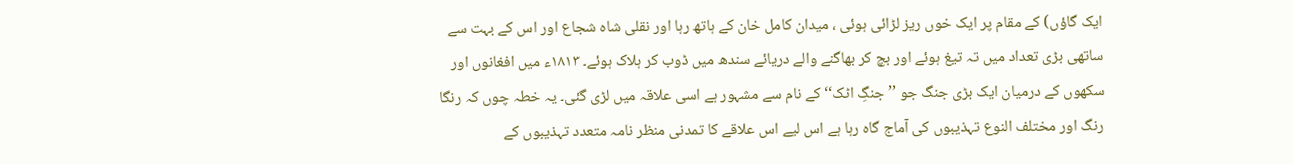ایک گاؤں) کے مقام پر ایک خوں ریز لڑائی ہوئی ، میدان کامل خان کے ہاتھ رہا اور نقلی شاہ شجاع اور اس کے بہت سے ساتھی بڑی تعداد میں تہ تیغ ہوئے اور بچ کر بھاگنے والے دریائے سندھ میں ڈوب کر ہلاک ہوئے۔ ۱۸۱۳ء میں افغانوں اور سکھوں کے درمیان ایک بڑی جنگ جو ’’جنگِ اٹک‘‘ کے نام سے مشہور ہے اسی علاقہ میں لڑی گئی۔ یہ خطہ چوں کہ رنگا رنگ اور مختلف النوع تہذیبوں کی آماج گاہ رہا ہے اس لیے اس علاقے کا تمدنی منظر نامہ متعدد تہذیبوں کے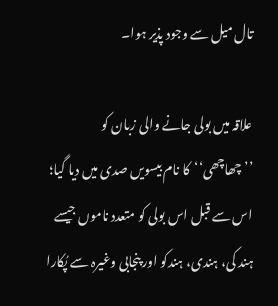تال میل سے وجود پذیر ہوا۔

علاقہ میں بولی جانے والی زبان کو ’’چھاچھی‘‘کا نام بیسویں صدی میں دیا گیا؛ اس سے قبل اس بولی کو متعدد ناموں جیسے ہند کی، ہندی، ہندکو اور پنجابی وغیرہ سے پُکارا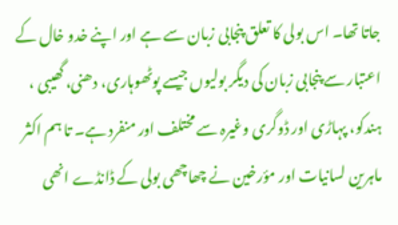جاتا تھا۔ اس بولی کا تعلق پنجابی زبان سے ہے اور اپنے خدو خال کے اعتبار سے پنجابی زبان کی دیگر بولیوں جیسے پوٹھوہاری، دھنی، گھیبی ، ہندکو، پہاڑی اور ڈوگری وغیرہ سے مختلف اور منفرد ہے۔ تا ہم اکثر ماہرین لسانیات اور مؤرخین نے چھاچھی بولی کے ڈانڈے انھی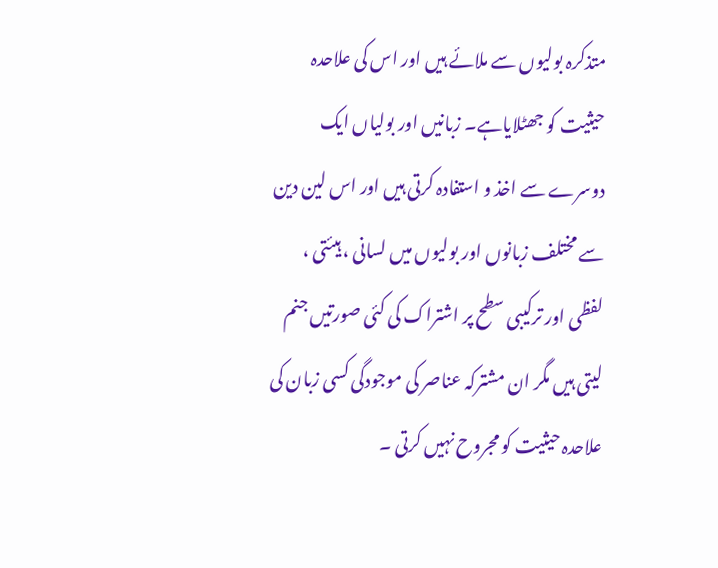متذکرہ بولیوں سے ملائے ہیں اور اس کی علاحدہ حیثیت کو جھٹلایاہے۔ زبانیں اور بولیاں ایک دوسرے سے اخذ و استفادہ کرتی ہیں اور اس لین دین سے مختلف زبانوں اور بولیوں میں لسانی ، ہیئتی ، لفظی اور ترکیبی سطح پر اشتراک کی کئی صورتیں جنم لیتی ہیں مگر ان مشترکہ عناصر کی موجودگی کسی زبان کی علاحدہ حیثیت کو مجروح نہیں کرتی ۔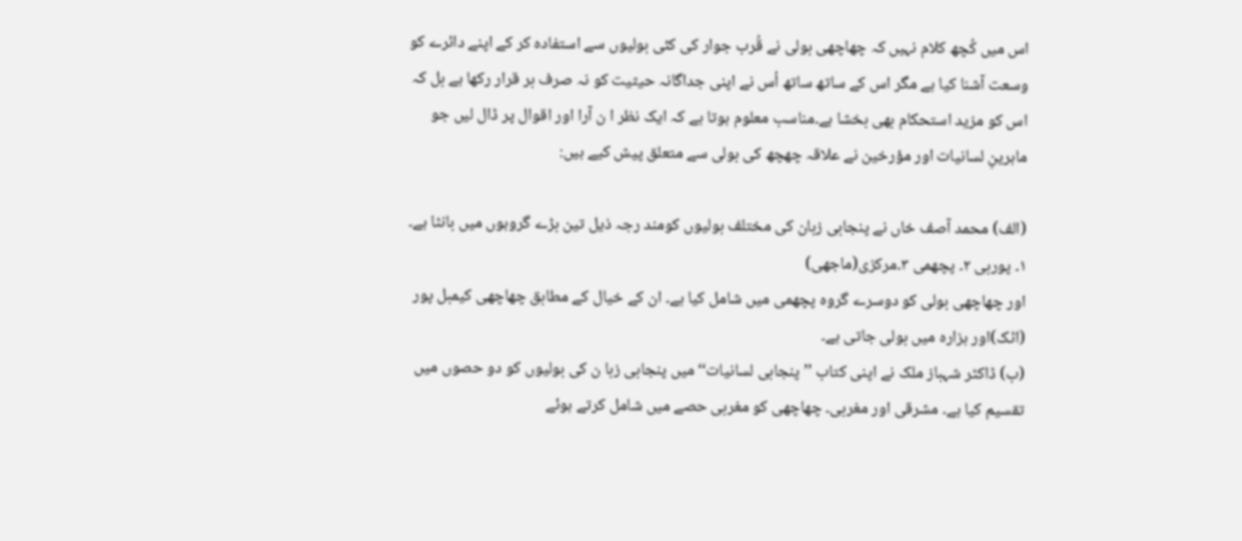اس میں کُچھ کلام نہیں کہ چھاچھی بولی نے قُرب جوار کی کئی بولیوں سے استفادہ کر کے اپنے دائرے کو وسعت آشنا کیا ہے مگر اس کے ساتھ ساتھ اُس نے اپنی جداگانہ حیثیت کو نہ صرف بر قرار رکھا ہے بل کہ اس کو مزید استحکام بھی بخشا ہے۔مناسب معلوم ہوتا ہے کہ ایک نظر ا ن آرا اور اقوال پر ڈال لیں جو ماہرینِ لسانیات اور مؤرخین نے علاقہ چھچھ کی بولی سے متعلق پیش کیے ہیں:

(الف) محمد آصف خاں نے پنجابی زبان کی مختلف بولیوں کومند رجہ ذیل تین بڑے گروہوں میں بانٹا ہے۔
۱۔ پوربی ۲۔ پچھمی ۳۔مرکزی(ماجھی)
اور چھاچھی بولی کو دوسرے گروہ پچھمی میں شامل کیا ہے۔ ان کے خیال کے مطابق چھاچھی کیمبل پور (اٹک)اور ہزارہ میں بولی جاتی ہے۔
(ب) ڈاکٹر شہباز ملک نے اپنی کتاب ’’پنجابی لسانیات‘‘ میں پنجابی زبا ن کی بولیوں کو دو حصوں میں تقسیم کیا ہے۔ مشرقی اور مغربی۔ چھاچھی کو مغربی حصے میں شامل کرتے ہوئے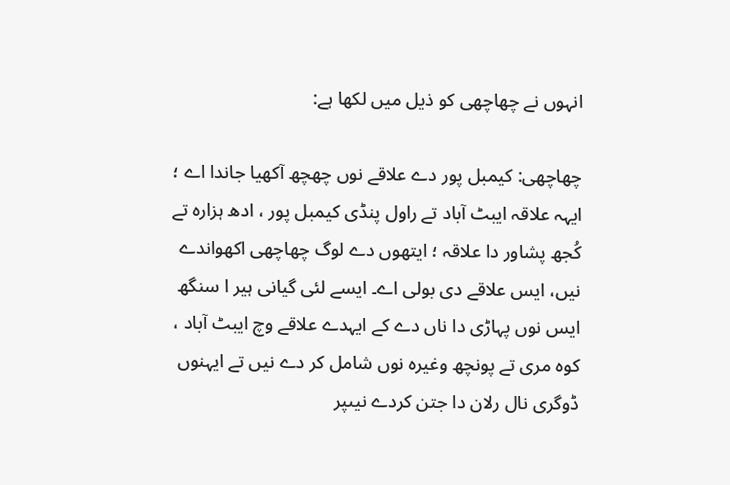انہوں نے چھاچھی کو ذیل میں لکھا ہے:

چھاچھی: کیمبل پور دے علاقے نوں چھچھ آکھیا جاندا اے ؛ ایہہ علاقہ ایبٹ آباد تے راول پنڈی کیمبل پور ، ادھ ہزارہ تے کُجھ پشاور دا علاقہ ؛ ایتھوں دے لوگ چھاچھی اکھواندے نیں، ایس علاقے دی بولی اے۔ ایسے لئی گیانی ہیر ا سنگھ ایس نوں پہاڑی دا ناں دے کے ایہدے علاقے وچ ایبٹ آباد ، کوہ مری تے پونچھ وغیرہ نوں شامل کر دے نیں تے ایہنوں ڈوگری نال رلان دا جتن کردے نیںپر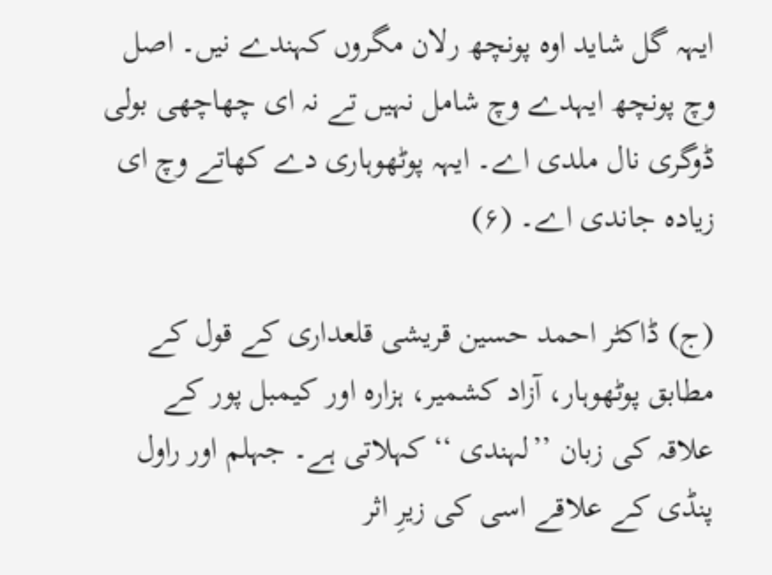ایہہ گل شاید اوہ پونچھ رلان مگروں کہندے نیں۔ اصل وچ پونچھ ایہدے وچ شامل نہیں تے نہ ای چھاچھی بولی ڈوگری نال ملدی اے۔ ایہہ پوٹھوہاری دے کھاتے وچ ای زیادہ جاندی اے۔ (۶)

(ج) ڈاکٹر احمد حسین قریشی قلعداری کے قول کے مطابق پوٹھوہار، آزاد کشمیر، ہزارہ اور کیمبل پور کے علاقہ کی زبان ’’لہندی ‘‘ کہلاتی ہے۔ جہلم اور راول پنڈی کے علاقے اسی کی زیرِ اثر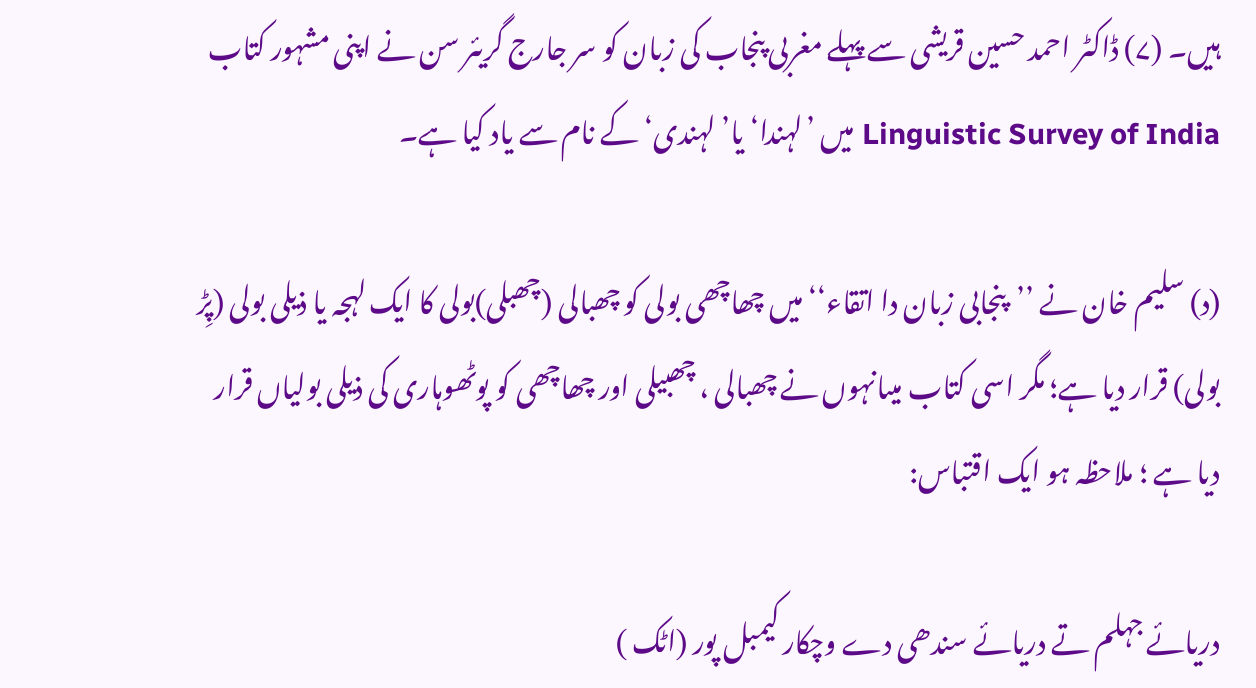ہیں۔ (۷) ڈاکٹر احمد حسین قریشی سے پہلے مغربی پنجاب کی زبان کو سر جارج گریئر سن نے اپنی مشہور کتاب Linguistic Survey of India میں ’لہندا‘یا’ لہندی‘ کے نام سے یاد کیا ہے۔

(د) سلیم خان نے ’’پنجابی زبان دا اتقاء‘‘ میں چھاچھی بولی کو چھبالی (چھبلی)بولی کا ایک لہجہ یا ذیلی بولی (پِڑ بولی) قرار دیا ہے؛ مگر اسی کتاب میںانہوں نے چھبالی ، چھبیلی اور چھاچھی کو پوٹھوہاری کی ذیلی بولیاں قرار دیا ہے ؛ ملاحظہ ہو ایک اقتباس:

دریائے جہلم تے دریائے سندھی دے وچکار کیمبل پور (اٹک )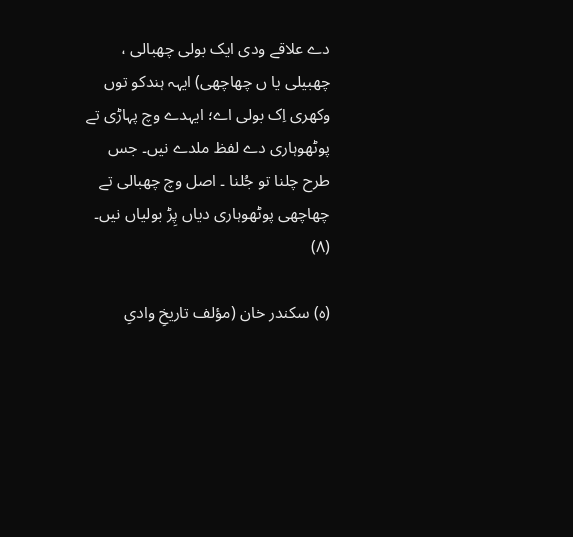دے علاقے ودی ایک بولی چھبالی ، چھبیلی یا ں چھاچھی) ایہہ ہندکو توں وکھری اِک بولی اے؛ ایہدے وچ پہاڑی تے پوٹھوہاری دے لفظ ملدے نیں۔ جس طرح چلنا تو جُلنا ۔ اصل وچ چھبالی تے چھاچھی پوٹھوہاری دیاں پِڑ بولیاں نیں۔ (۸)

(ہ) سکندر خان (مؤلف تاریخِ وادیِ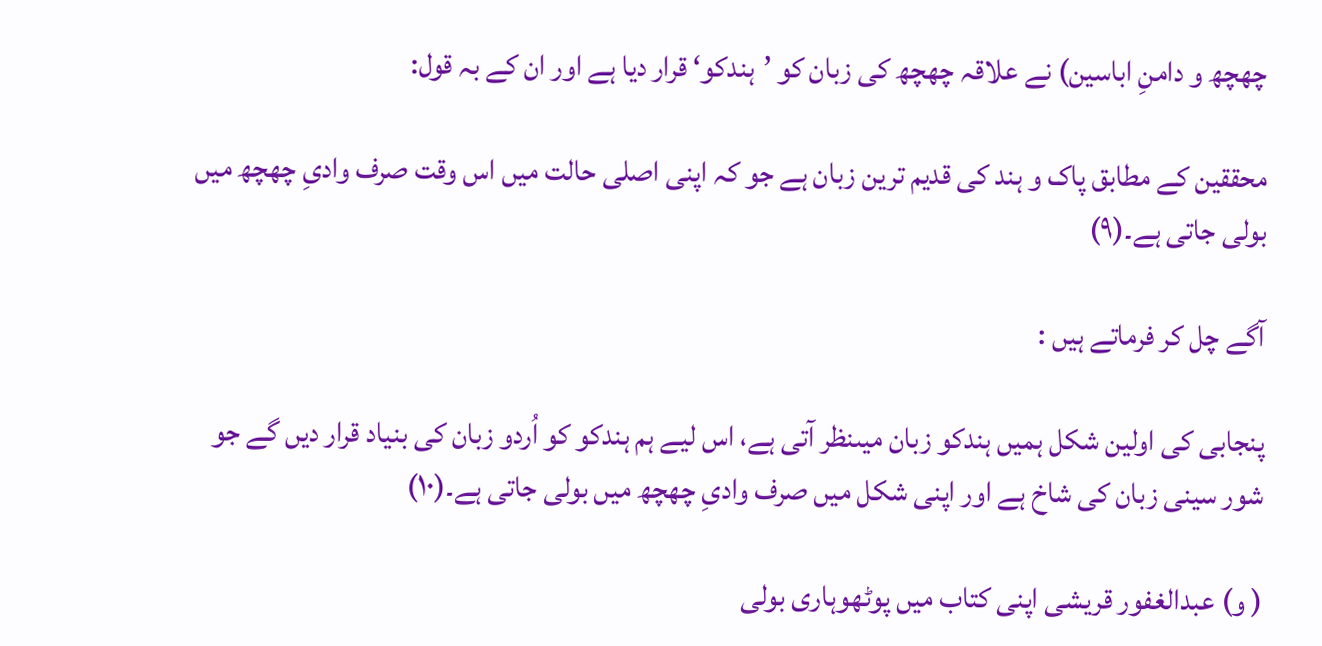چھچھ و دامنِ اباسین) نے علاقہ چھچھ کی زبان کو ’ہندکو‘ قرار دیا ہے اور ان کے بہ قول:

محققین کے مطابق پاک و ہند کی قدیم ترین زبان ہے جو کہ اپنی اصلی حالت میں اس وقت صرف وادیِ چھچھ میں بولی جاتی ہے۔(۹)

آگے چل کر فرماتے ہیں :

پنجابی کی اولین شکل ہمیں ہندکو زبان میںنظر آتی ہے، اس لیے ہم ہندکو کو اُردو زبان کی بنیاد قرار دیں گے جو شور سینی زبان کی شاخ ہے اور اپنی شکل میں صرف وادیِ چھچھ میں بولی جاتی ہے۔(۱۰)

( و) عبدالغفور قریشی اپنی کتاب میں پوٹھوہاری بولی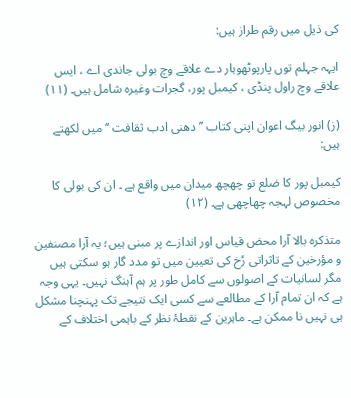کی ذیل میں رقم طراز ہیں:

ایہہ جہلم توں پارپوٹھوہار دے علاقے وچ بولی جاندی اے ، ایس علاقے وچ راول پنڈی ، کیمبل پور، گجرات وغیرہ شامل ہیں۔ (۱۱)

(ز) انور بیگ اعوان اپنی کتاب ’’دھنی ادب ثقافت ‘‘ میں لکھتے ہیں:

کیمبل پور کا ضلع تو چھچھ میدان میں واقع ہے ۔ ان کی بولی کا مخصوص لہجہ چھاچھی ہے۔ (۱۲)

متذکرہ بالا آرا محض قیاس اور اندازے پر مبنی ہیں؛ یہ آرا مصنفین و مؤرخین کے تاثراتی رُخ کی تعیین میں تو مدد گار ہو سکتی ہیں مگر لسانیات کے اصولوں سے کامل طور پر ہم آہنگ نہیں۔ یہی وجہ ہے کہ ان تمام آرا کے مطالعے سے کسی ایک نتیجے تک پہنچنا مشکل ہی نہیں نا ممکن ہے۔ ماہرین کے نقطۂ نظر کے باہمی اختلاف کے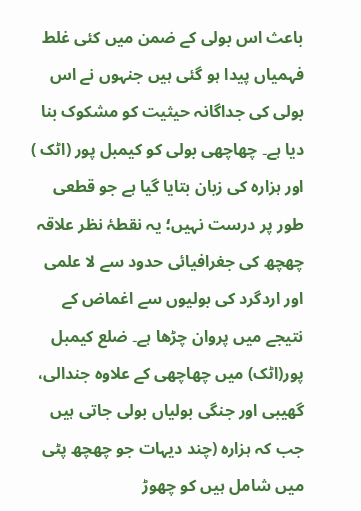باعث اس بولی کے ضمن میں کئی غلط فہمیاں پیدا ہو گئی ہیں جنہوں نے اس بولی کی جداگانہ حیثیت کو مشکوک بنا دیا ہے۔ چھاچھی بولی کو کیمبل پور (اٹک ) اور ہزارہ کی زبان بتایا گیا ہے جو قطعی طور پر درست نہیں؛ یہ نقطۂ نظر علاقہ چھچھ کی جغرافیائی حدود سے لا علمی اور اردگرد کی بولیوں سے اغماض کے نتیجے میں پروان چڑھا ہے۔ ضلع کیمبل پور(اٹک) میں چھاچھی کے علاوہ جندالی، گھیبی اور جنگی بولیاں بولی جاتی ہیں جب کہ ہزارہ (چند دیہات جو چھچھ پٹی میں شامل ہیں کو چھوڑ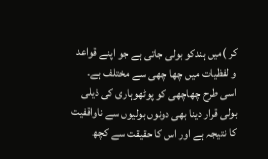کر )میں ہندکو بولی جاتی ہے جو اپنے قواعد و لفظیات میں چھا چھی سے مختلف ہے۔ اسی طرح چھاچھی کو پوٹھوہاری کی ذیلی بولی قرار دینا بھی دونوں بولیوں سے ناواقفیت کا نتیجہ ہے اور اس کا حقیقت سے کچھ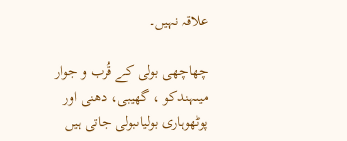علاقہ نہیں۔

چھاچھی بولی کے قُرب و جوار میںہندکو ، گھیبی، دھنی اور پوٹھوہاری بولیاںبولی جاتی ہیں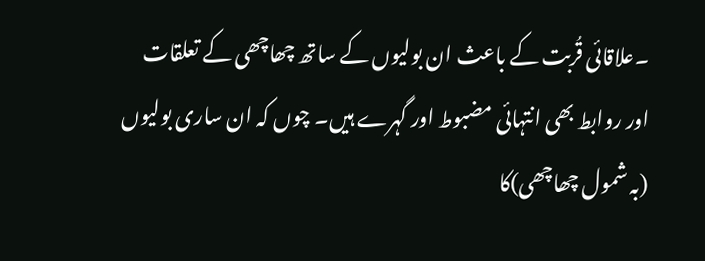۔علاقائی قُربت کے باعث ان بولیوں کے ساتھ چھاچھی کے تعلقات اور روابط بھی انتہائی مضبوط اور گہرے ہیں۔ چوں کہ ان ساری بولیوں (بہ شمول چھاچھی)کا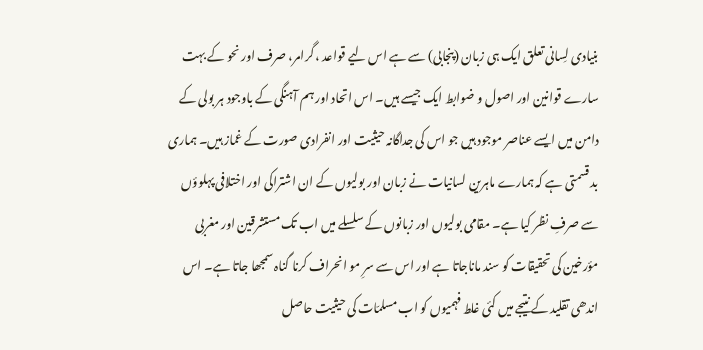بنیادی لِسانی تعلق ایک ہی زبان (پنجابی) سے ہے اس لیے قواعد ، گرامر، صرف اور نحو کے بہت سارے قوانین اور اصول و ضوابط ایک جیسے ہیں۔ اس اتحاد اور ہم آہنگی کے باوجود ہر بولی کے دامن میں ایسے عناصر موجود ہیں جو اس کی جداگانہ حیثیت اور انفرادی صورت کے غماز ہیں۔ ہماری بد قسمتی ہے کہ ہمارے ماہرین لسانیات نے زبان اور بولیوں کے ان اشتراکی اور اختلافی پہلوؤں سے صرفِ نظر کیا ہے۔ مقامی بولیوں اور زبانوں کے سلسلے میں اب تک مستشرقین اور مغربی مؤرخین کی تحقیقات کو سند ماناجاتا ہے اور اس سے سرِ مو انحراف کرنا گناہ سمجھا جاتا ہے۔ اس اندھی تقلید کے نتیجے میں کئی غلط فہمیوں کو اب مسلمّات کی حیثیت حاصل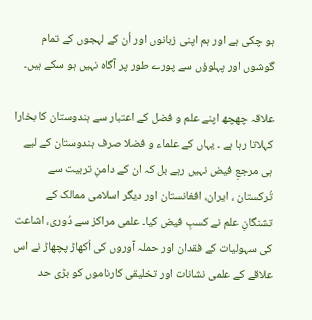ہو چکی ہے اور ہم اپنی زبانوں اور اُن کے لہجوں کے تمام گوشوں اور پہلوؤں سے پورے طور پر آگاہ نہیں ہو سکے ہیں۔

علاقہ چھچھ اپنے علم و فضل کے اعتبار سے ہندوستان کا بخارا کہلاتا رہا ہے ۔ یہاں کے علماء و فضلا صرف ہندوستان کے لیے ہی مرجعِ فیض نہیں رہے بل کہ ان کے دامنِ تربیت سے تُرکستان ، ایران، افغانستان اور دیگر اسلامی ممالک کے تشنگانِ علم نے کسبِ فیض کیا۔ علمی مراکز سے دُوری، اشاعت کی سہولیات کے فقدان اور حملہ آوروں کی اُکھاڑ پچھاڑ نے اس علاقے کے علمی نشانات اور تخلیقی کارناموں کو بڑی حد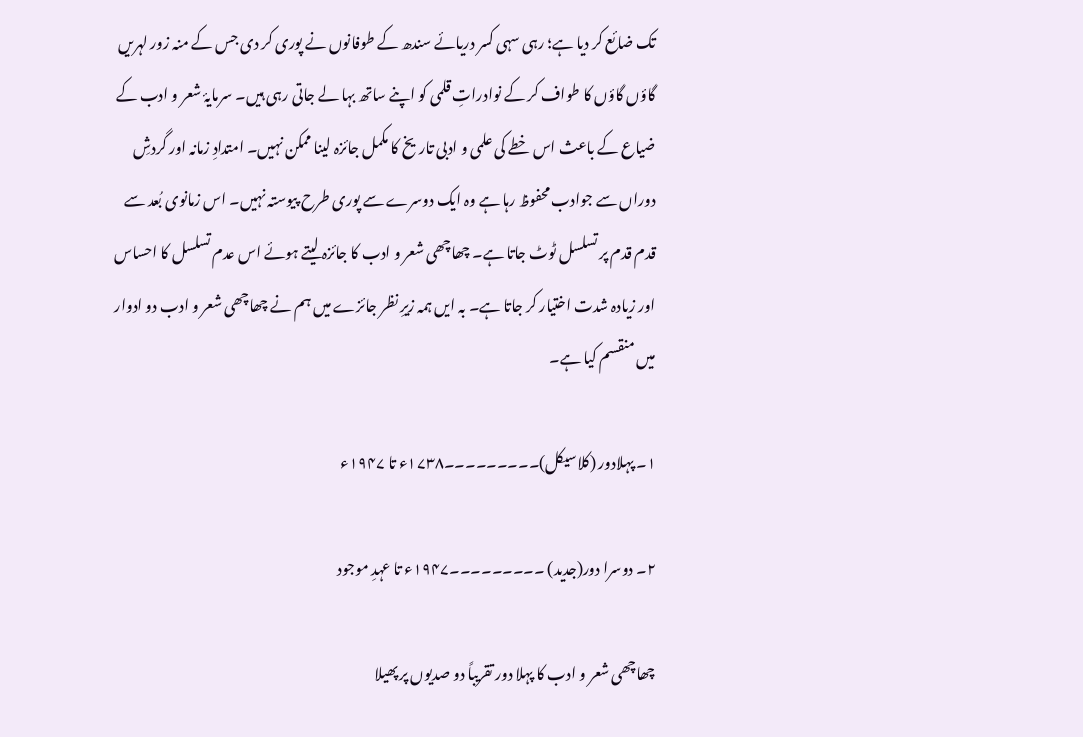تک ضائع کر دیا ہے؛ رہی سہی کسر دریائے سندھ کے طوفانوں نے پوری کر دی جس کے منہ زور لہریں گاؤں گاؤں کا طواف کر کے نوادراتِ قلمی کو اپنے ساتھ بہا لے جاتی رہی ہیں۔ سرمایۂ شعر و ادب کے ضیاع کے باعث اس خطے کی علمی و ادبی تاریخ کا مکمل جائزہ لینا ممکن نہیں۔ امتدادِ زمانہ اور گردشِ دوراں سے جوادب محفوظ رہا ہے وہ ایک دوسرے سے پوری طرح پیوستہ نہیں۔ اس زمانوی بُعد سے قدم قدم پر تسلسل ٹوٹ جاتا ہے۔ چھاچھی شعر و ادب کا جائزہ لیتے ہوئے اس عدم تسلسل کا احساس اور زیادہ شدت اختیار کر جاتا ہے۔ بہ ایں ہمہ زیرِ نظر جائزے میں ہم نے چھاچھی شعر و ادب دو ادوار میں منقسم کیا ہے۔

۱۔ پہلادور (کلاسیکل)۔۔۔۔۔۔۔۔۔۱۷۳۸ء تا ۱۹۴۷ء

۲۔ دوسرا دور(جدید) ۔۔۔۔۔۔۔۔۔۱۹۴۷ء تا عہدِ موجود

چھاچھی شعر و ادب کا پہلا دور تقریباً دو صدیوں پر پھیلا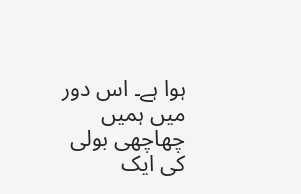ہوا ہے۔ اس دور میں ہمیں چھاچھی بولی کی ایک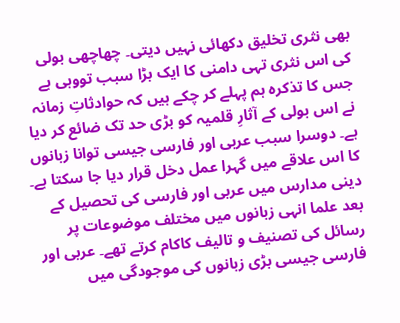بھی نثری تخلیق دکھائی نہیں دیتی۔ چھاچھی بولی کی اس نثری تہی دامنی کا ایک بڑا سبب تووہی ہے جس کا تذکرہ ہم پہلے کر چکے ہیں کہ حوادثاتِ زمانہ نے اس بولی کے آثارِ قلمیہ کو بڑی حد تک ضائع کر دیا ہے۔ دوسرا سبب عربی اور فارسی جیسی توانا زبانوں کا اس علاقے میں گہرا عمل دخل قرار دیا جا سکتا ہے۔ دینی مدارس میں عربی اور فارسی کی تحصیل کے بعد علما انہی زبانوں میں مختلف موضوعات پر رسائل کی تصنیف و تالیف کاکام کرتے تھے۔ عربی اور فارسی جیسی بڑی زبانوں کی موجودگی میں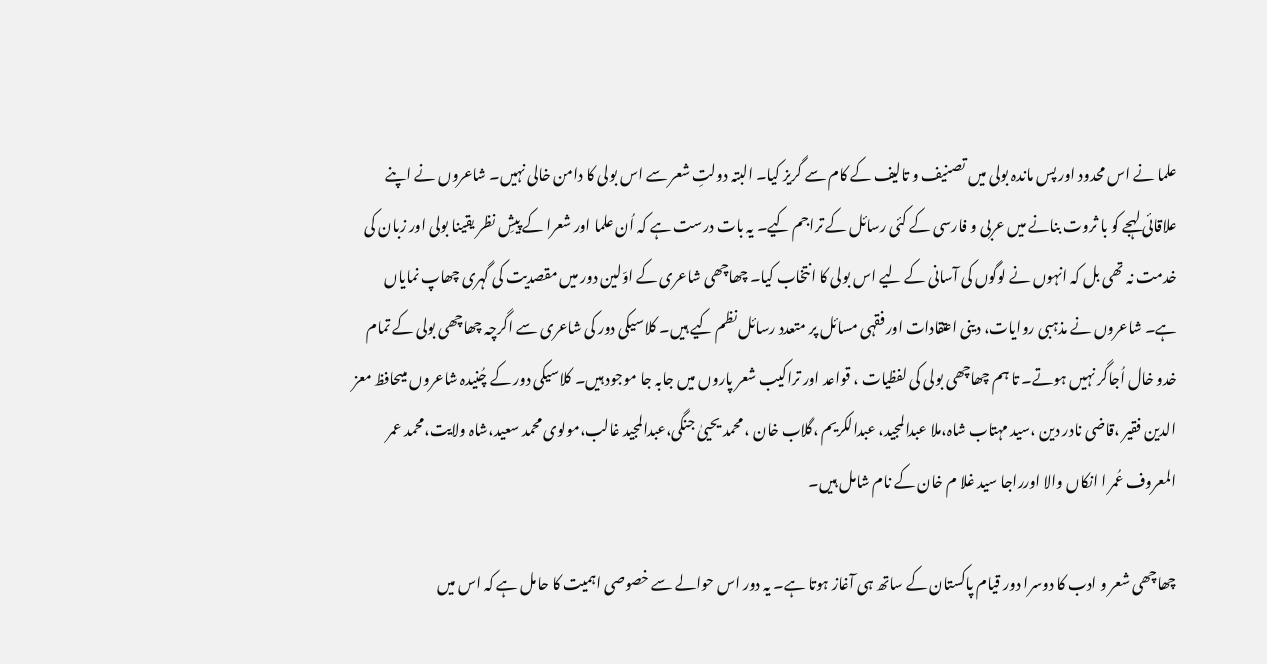علما نے اس محدود اور پس ماندہ بولی میں تصنیف و تالیف کے کام سے گریز کیا۔ البتہ دولتِ شعر سے اس بولی کا دامن خالی نہیں۔ شاعروں نے اپنے علاقائی لہجے کو با ثروت بنانے میں عربی و فارسی کے کئی رسائل کے تراجم کیے۔ یہ بات درست ہے کہ اُن علما اور شعرا کے پیشِ نظر یقینا بولی اور زبان کی خدمت نہ تھی بل کہ انہوں نے لوگوں کی آسانی کے لیے اس بولی کا انتخاب کیا۔ چھاچھی شاعری کے اوّلین دور میں مقصدیت کی گہری چھاپ نمایاں ہے۔ شاعروں نے مذہبی روایات، دینی اعتقادات اور فقہی مسائل پر متعدد رسائل نظم کیے ہیں۔ کلاسیکی دور کی شاعری سے اگرچہ چھاچھی بولی کے تمام خدو خال اُجاگر نہیں ہوتے۔ تا ہم چھاچھی بولی کی لفظیات ، قواعد اور تراکیب شعر پاروں میں جابہ جا موجود ہیں۔ کلاسیکی دور کے چُنیدہ شاعروں میںحافظ معز الدین فقیر ،قاضی نادر دین ،سید مہتاب شاہ،ملا عبدالمجید، عبدالکریم ،گلاب خان ، محمد یحییٰ جنگی،عبدالمجید غالب،مولوی محمد سعید،شاہ ولایت،محمد عمر المعروف عُمر ا انکاں والا اورراجا سید غلا م خان کے نام شامل ہیں۔

چھاچھی شعر و ادب کا دوسرا دور قیام پاکستان کے ساتھ ہی آغاز ہوتا ہے۔ یہ دور اس حوالے سے خصوصی اہمیت کا حامل ہے کہ اس میں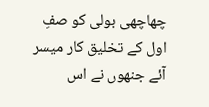چھاچھی بولی کو صفِ اول کے تخلیق کار میسر آئے جنھوں نے اس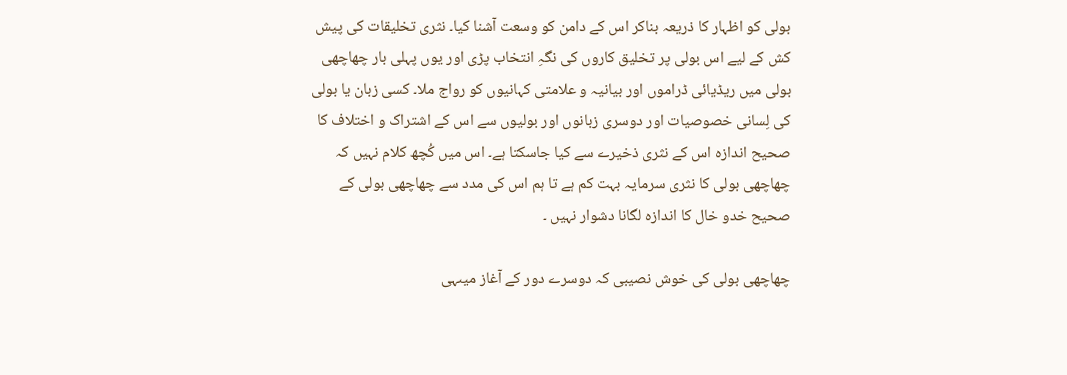بولی کو اظہار کا ذریعہ بناکر اس کے دامن کو وسعت آشنا کیا۔ نثری تخلیقات کی پیش کش کے لیے اس بولی پر تخلیق کاروں کی نگہِ انتخاب پڑی اور یوں پہلی بار چھاچھی بولی میں ریڈیائی ڈراموں اور بیانیہ و علامتی کہانیوں کو رواج ملا۔ کسی زبان یا بولی کی لِسانی خصوصیات اور دوسری زبانوں اور بولیوں سے اس کے اشتراک و اختلاف کا صحیح اندازہ اس کے نثری ذخیرے سے کیا جاسکتا ہے۔ اس میں کُچھ کلام نہیں کہ چھاچھی بولی کا نثری سرمایہ بہت کم ہے تا ہم اس کی مدد سے چھاچھی بولی کے صحیح خدو خال کا اندازہ لگانا دشوار نہیں ۔

چھاچھی بولی کی خوش نصیبی کہ دوسرے دور کے آغاز میںہی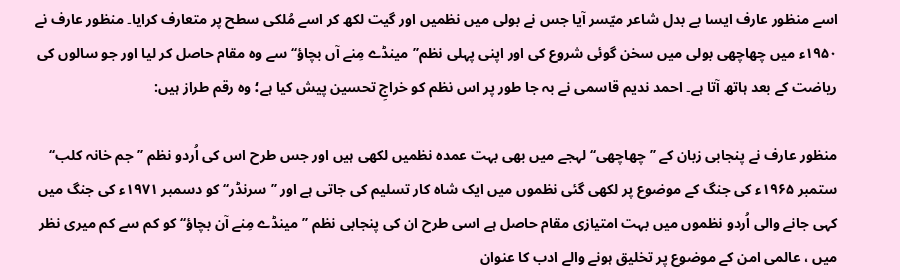اسے منظور عارف ایسا بے بدل شاعر میّسر آیا جس نے بولی میں نظمیں اور گیت لکھ کر اسے مُلکی سطح پر متعارف کرایا۔ منظور عارف نے ۱۹۵۰ء میں چھاچھی بولی میں سخن گوئی شروع کی اور اپنی پہلی نظم’’مینڈے مِنے آں بچاؤ‘‘ سے وہ مقام حاصل کر لیا اور جو سالوں کی ریاضت کے بعد ہاتھ آتا ہے۔ احمد ندیم قاسمی نے بہ جا طور پر اس نظم کو خراجِ تحسین پیش کیا ہے؛ وہ رقم طراز ہیں:

منظور عارف نے پنجابی زبان کے ’’چھاچھی‘‘ لہجے میں بھی بہت عمدہ نظمیں لکھی ہیں اور جس طرح اس کی اُردو نظم ’’جم خانہ کلب‘‘ ستمبر ۱۹۶۵ء کی جنگ کے موضوع پر لکھی گئی نظموں میں ایک شاہ کار تسلیم کی جاتی ہے اور ’’سرنڈر‘‘ کو دسمبر ۱۹۷۱ء کی جنگ میں کہی جانے والی اُردو نظموں میں بہت امتیازی مقام حاصل ہے اسی طرح ان کی پنجابی نظم ’’مینڈے مِنے آن بچاؤ‘‘ کو کم سے کم میری نظر میں ، عالمی امن کے موضوع پر تخلیق ہونے والے ادب کا عنوان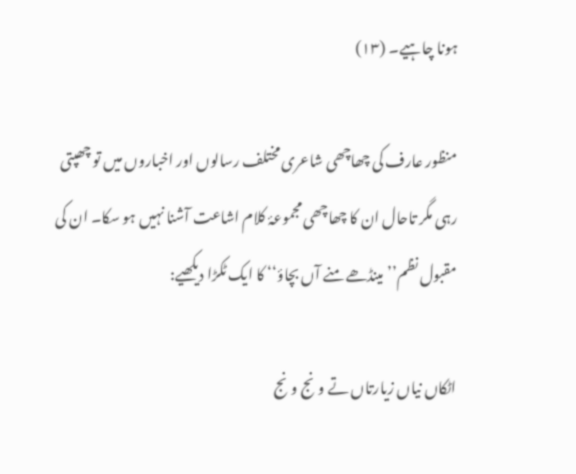ہونا چاہیے۔ (۱۳)

منظور عارف کی چھاچھی شاعری مختلف رسالوں اور اخباروں میں تو چھپتی رہی مگر تاحال ان کا چھاچھی مجموعۂ کلام اشاعت آشنا نہیں ہو سکا۔ ان کی مقبول نظم’’مینڈھے منے آں بچاؤ‘‘ کا ایک ٹکڑا دیکھیے:

اٹکاں نیاں زیارتاں تے ونج ونج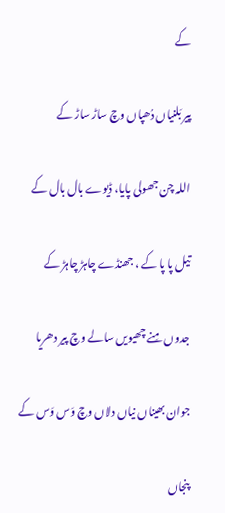کے

پیر بَلنیاں دُھپاں وچ ساڑ ساڑ کے

اللہ چن جھولی پایا، ڈیوے بال بال کے

تیل پا پا کے ، جھنڈے چاہڑ چاہڑ کے

جدوں مِنے چھیویں سالے وچ پیر دھریا

جوان بھیناں نیاں دلاں وچ وَس وَس کے

پنجاں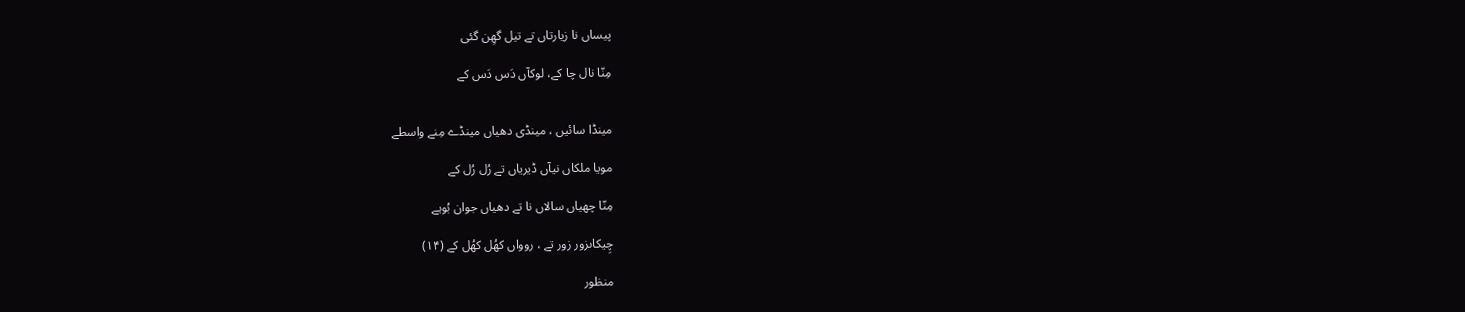پیساں نا زیارتاں تے تیل گھِن گئی

مِنّا نال چا کے، لوکآں دَس دَس کے


مینڈا سائیں ، مینڈی دھیاں مینڈے مِنے واسطے

مویا ملکاں نیآں ڈیریاں تے رُل رُل کے

مِنّا چھیاں سالاں نا تے دھیاں جوان بُوہے

چِیکاںزور زور تے ، روواں کھُل کھُل کے (۱۴)

منظور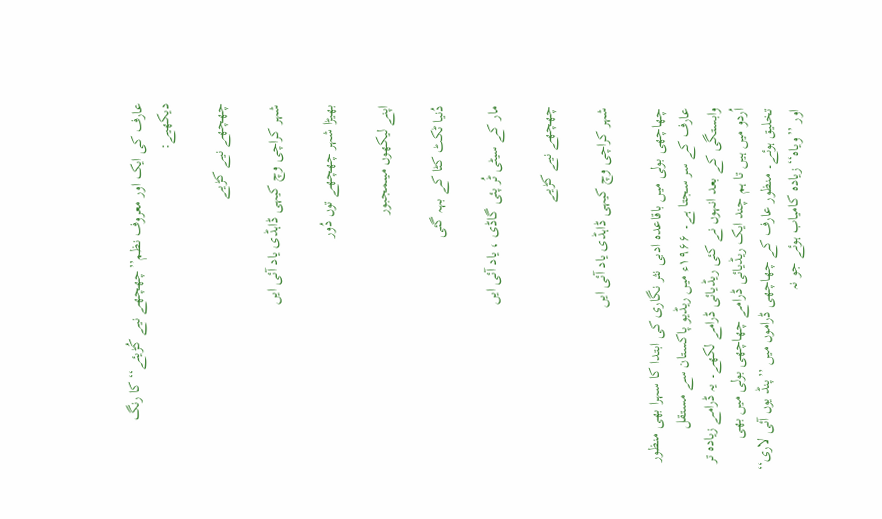عارف کی ایک اور معروف نظم’’چھچھے نیے کُڑیئے‘‘ کا رنگ دیکھیے:

چھچھے نیے کڑیے

شہر کراچی وچ کیہی ڈاہڈی یاد آئی ایں

بھیڑا شہر چھچھے توں دُور

اپنے لیکھوں میںمجبور

دُنیا ٹکٹ کٹا کے بہہ گئی

مار کے سیٹی ٹُر پئی گاڈی ، یاد آئی ایں

چھچھے نیے کڑیے

شہر کراچی وچ کیہی ڈاہڈی یاد آئی ایں

چھاچھی بولی میں باقاعدہ ادبی نثر نگاری کی ابتدا کا سہرا بھی منظور عارف کے سر سجتا ہے۔ ۱۹۶۶ء میں ریڈیو پاکستان سے مستقل وابستگی کے بعد انہوں نے کئی ریڈیائی ڈرامے لکھے۔ یہ ڈرامے زیادہ تر اُردو میں ہیں تا ہم چند ایک ریڈیائی ڈرامے چھاچھی بولی میں بھی تخلیق ہوئے۔ منظور عارف کے چھاچھی ڈراموں میں ’’پنڈ یوں آئی لاری‘‘ اور ’’ویاہ‘‘ زیادہ کامیاب ہوئے جو نہ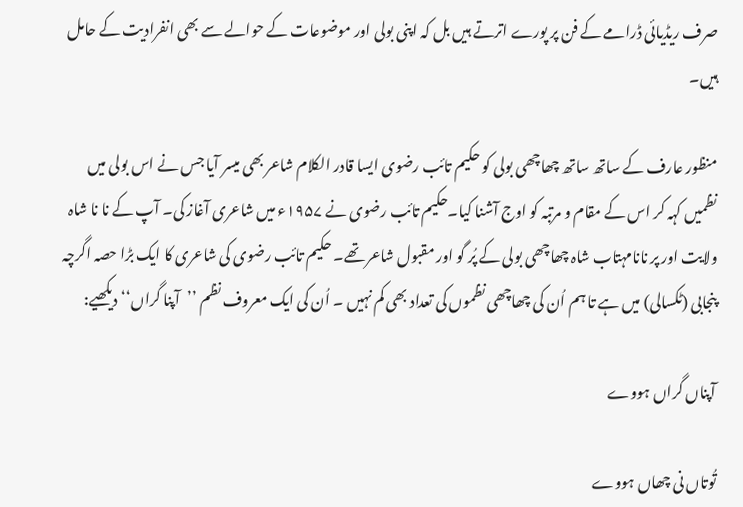صرف ریڈیائی ڈرامے کے فن پر پورے اترتے ہیں بل کہ اپنی بولی اور موضوعات کے حوالے سے بھی انفرادیت کے حامل ہیں۔

منظور عارف کے ساتھ ساتھ چھاچھی بولی کو حکیم تائب رضوی ایسا قادر الکلام شاعر بھی میسر آیا جس نے اس بولی میں نظمیں کہہ کر اس کے مقام و مرتبہ کو اوج آشنا کیا۔حکیم تائب رضوی نے ۱۹۵۷ء میں شاعری آغاز کی۔ آپ کے نا نا شاہ ولایت اور پر نانامہتاب شاہ چھاچھی بولی کے پُر گو اور مقبول شاعر تھے۔ حکیم تائب رضوی کی شاعری کا ایک بڑا حصہ اگرچہ پنجابی (ٹکسالی) میں ہے تا ہم اُن کی چھاچھی نظموں کی تعداد بھی کم نہیں ۔ اُن کی ایک معروف نظم ’’آپنا گراں‘‘ دیکھیے:

آپناں گراں ہووے

تُوتاں نی چھاں ہووے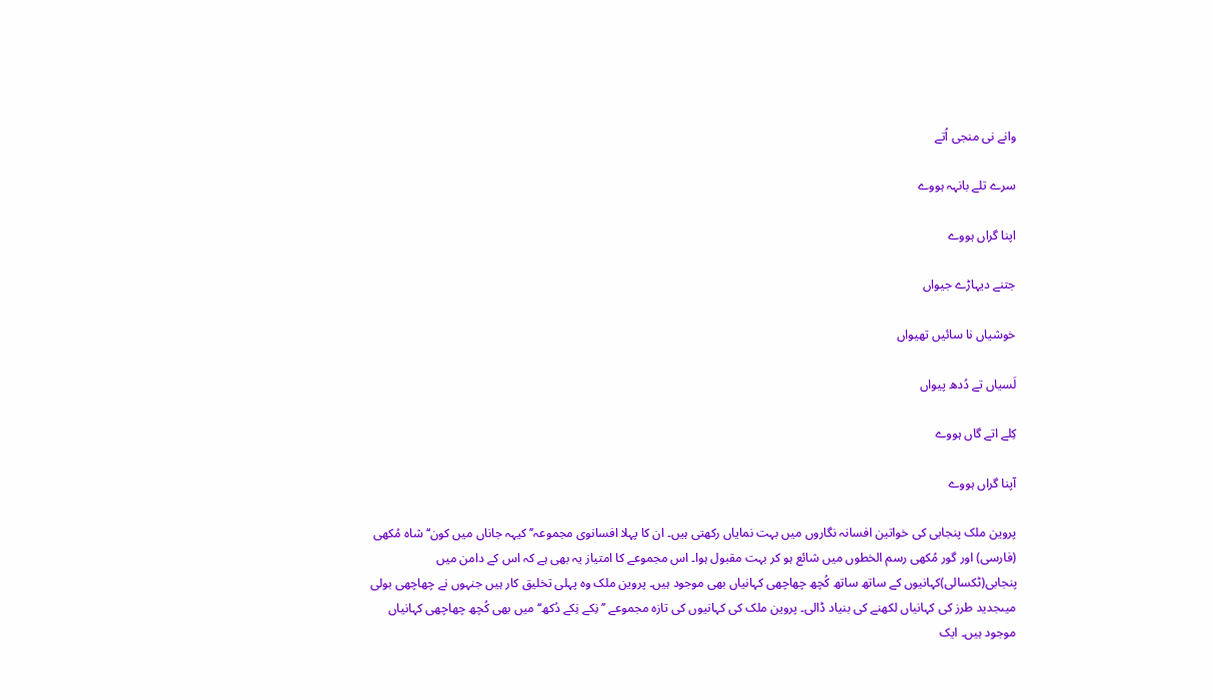وانے نی منجی اُتے

سرے تلے بانہہ ہووے

اپنا گراں ہووے

جتنے دیہاڑے جیواں

خوشیاں نا سائیں تھیواں

لَسیاں تے دُدھ پیواں

کِلے اتے گاں ہووے

آپنا گراں ہووے

پروین ملک پنجابی کی خواتین افسانہ نگاروں میں بہت نمایاں رکھتی ہیں۔ ان کا پہلا افسانوی مجموعہ’’کیہہ جاناں میں کون‘‘ شاہ مُکھی (فارسی) اور گور مُکھی رسم الخطوں میں شائع ہو کر بہت مقبول ہوا۔ اس مجموعے کا امتیاز یہ بھی ہے کہ اس کے دامن میں پنجابی(ٹکسالی)کہانیوں کے ساتھ ساتھ کُچھ چھاچھی کہانیاں بھی موجود ہیں۔ پروین ملک وہ پہلی تخلیق کار ہیں جنہوں نے چھاچھی بولی میںجدید طرز کی کہانیاں لکھنے کی بنیاد ڈالی۔ پروین ملک کی کہانیوں کی تازہ مجموعے ’’نِکے نِکے دُکھ‘‘ میں بھی کُچھ چھاچھی کہانیاں موجود ہیں۔ ایک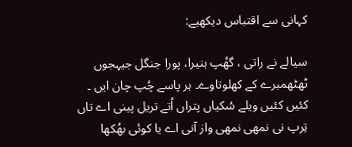کہانی سے اقتباس دیکھیے:

سیالے نے راتی ، گھُپ ہنیرا، پورا جنگل جیہجوں ٹھٹھمبرے کے کھلوتاوے۔ ہر پاسے چُپ چان ایں ۔ کئیں کئیں ویلے سُکیاں پتراں اُتے تریل پینی اے تاں تِرپ نی نمھی نمھی واز آنی اے یا کوئی بھُکھا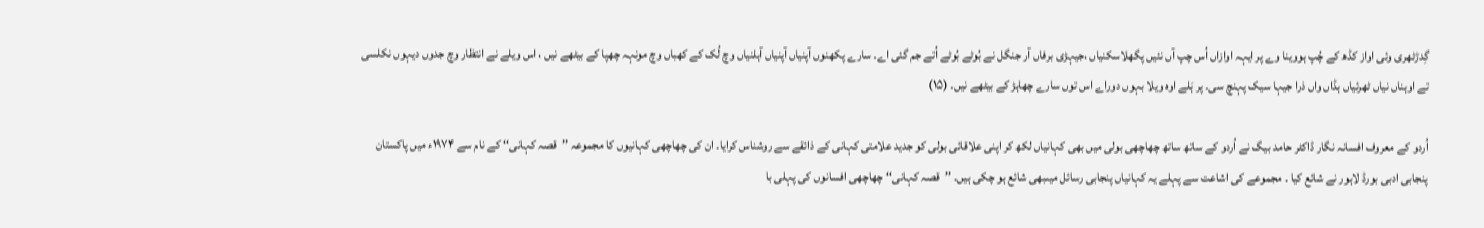گِدڑٹھری وئی اواز کڈھ کے چُپ ہووینا وے پر ایہہ اوازاں اُس چپ آں نئیں پگھلاسکنیاں ،جیہڑی برفاں آر جنگل نے بُوٹے بُوٹے اُتے جم گئی اے۔ سارے پکھنوں آپنیاں آپنیاں آہلنیاں وچ لُک کے کھباں وچ مونہہ چھپا کے بیٹھے نیں ، اس ویلے نے انتظار وچ جدوں دیہوں نکلسی تے اوہناں نیاں ٹھرئیاں ہڈاں واں ذرا جیہا سیک پہنچ سی۔ پر ہَلے اوہ ویلا بہوں دوراے اس توں سارے چھاہڑ کے بیٹھے نیں۔ (۱۵)

اُردو کے معروف افسانہ نگار ڈاکٹر حامد بیگ نے اُردو کے ساتھ ساتھ چھاچھی بولی میں بھی کہانیاں لکھ کر اپنی علاقائی بولی کو جدید علامتی کہانی کے ذائقے سے روشناس کرایا۔ ان کی چھاچھی کہانیوں کا مجموعہ ’’قصہ کہانی‘‘ کے نام سے ۱۹۷۴ء میں پاکستان پنجابی ادبی بورڈ لاہور نے شائع کیا ۔ مجموعے کی اشاعت سے پہلے یہ کہانیاں پنجابی رسائل میںبھی شائع ہو چکی ہیں۔ ’’قصہ کہانی‘‘ چھاچھی افسانوں کی پہلی با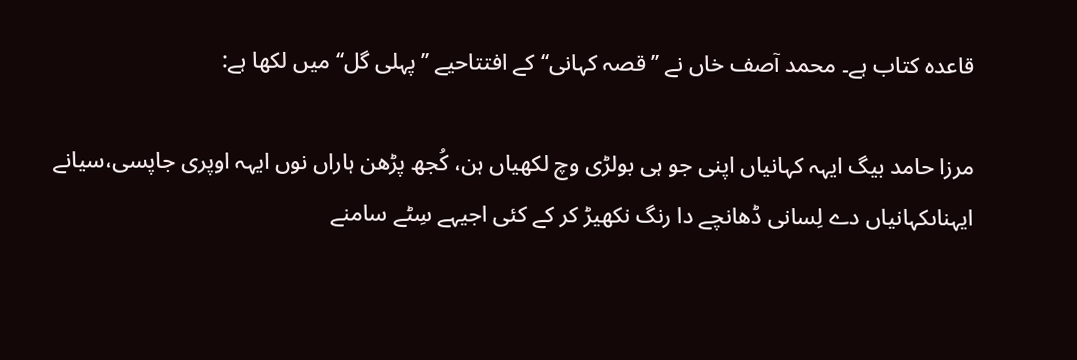قاعدہ کتاب ہے۔ محمد آصف خاں نے ’’قصہ کہانی‘‘ کے افتتاحیے ’’پہلی گل‘‘ میں لکھا ہے:

مرزا حامد بیگ ایہہ کہانیاں اپنی جو ہی بولڑی وچ لکھیاں ہن، کُجھ پڑھن ہاراں نوں ایہہ اوپری جاپسی،سیانے ایہناںکہانیاں دے لِسانی ڈھانچے دا رنگ نکھیڑ کر کے کئی اجیہے سِٹے سامنے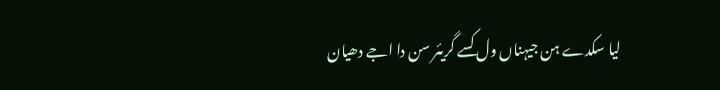لیا سکدے ہن جیہناں ول کسے گریئر سن دا اجے دھیان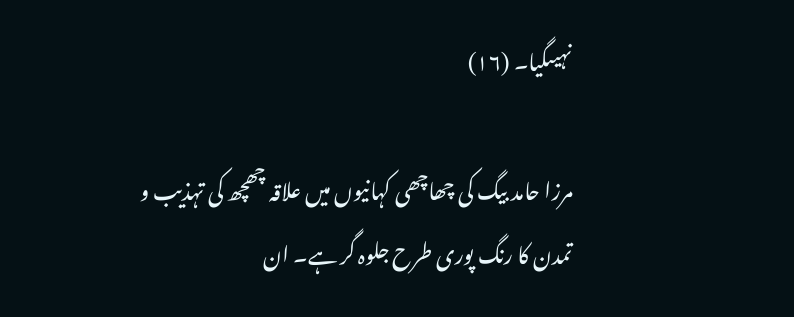نہیںگیا۔ (۱۶)

مرزا حامد بیگ کی چھاچھی کہانیوں میں علاقہ چھچھ کی تہذیب و تمدن کا رنگ پوری طرح جلوہ گر ہے۔ ان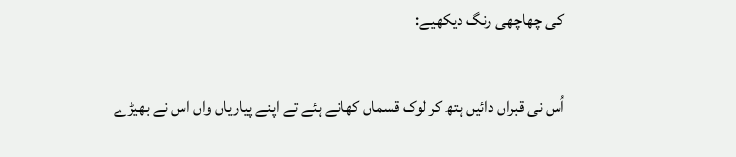کی چھاچھی رنگ دیکھیے:

اُس نی قبراں دائیں ہتھ کر لوک قسماں کھانے ہئے تے اپنے پیاریاں واں اس نے بھیڑے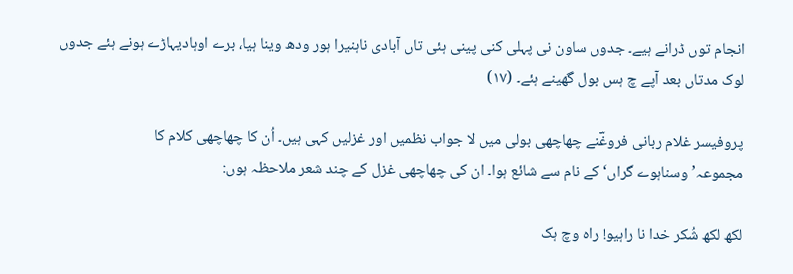انجام توں ڈرانے ہیے۔ جدوں ساون نی پہلی کنی پینی ہئی تاں آبادی ناہنیرا ہور ودھ وینا ہیا، برے اوہادیہاڑے ہونے ہئے جدوں لوک مدتاں بعد آپے چ ہس بول گھینے ہئے۔ (۱۷)

پروفیسر غلام ربانی فروغؔنے چھاچھی بولی میں لا جواب نظمیں اور غزلیں کہی ہیں۔ اُن کا چھاچھی کلام کا مجموعہ’وسناہوے گراں‘ کے نام سے شائع ہوا۔ ان کی چھاچھی غزل کے چند شعر ملاحظہ ہوں:

لکھ لکھ شُکر خدا نا راہیو! راہ وچ ہک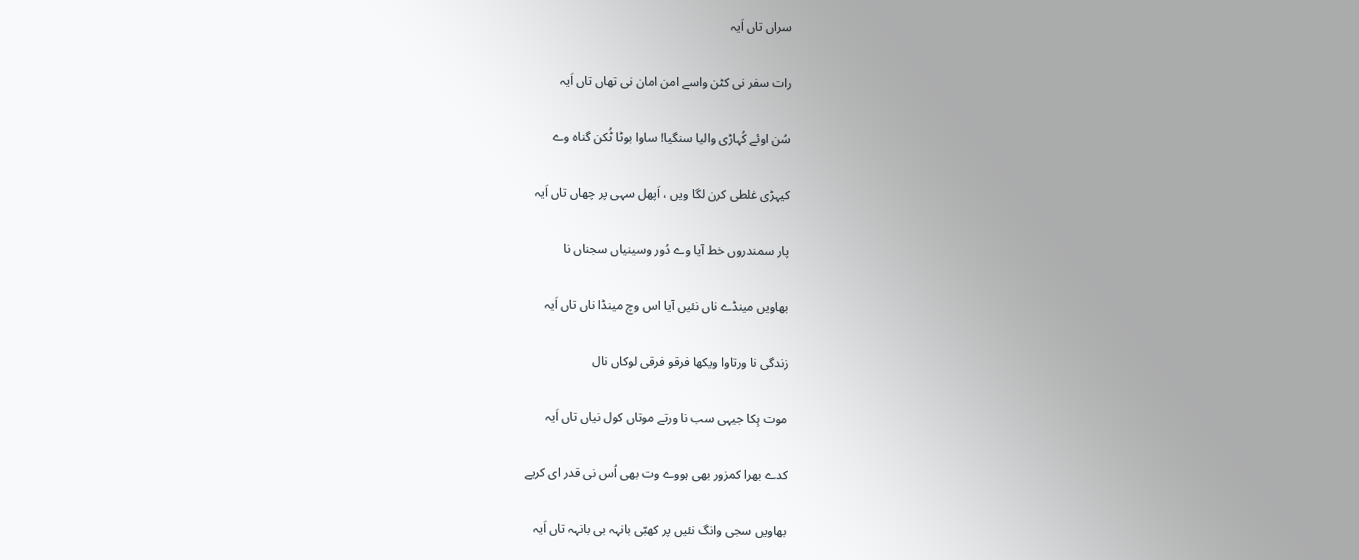سراں تاں اَیہ

رات سفر نی کٹن واسے امن امان نی تھاں تاں اَیہ

سُن اوئے کُہاڑی والیا سنگیا! ساوا بوٹا ٹُکن گناہ وے

کیہڑی غلطی کرن لگا ویں ، اَپھل سہی پر چھاں تاں اَیہ

پار سمندروں خط آیا وے دُور وسینیاں سجناں نا

بھاویں مینڈے ناں نئیں آیا اس وچ مینڈا ناں تاں اَیہ

زندگی نا ورتاوا ویکھا فرقو فرقی لوکاں نال

موت ہِکا جیہی سب نا ورتے موتاں کول نیاں تاں اَیہ

کدے بھرا کمزور بھی ہووے وت بھی اُس نی قدر ای کریے

بھاویں سجی وانگ نئیں پر کھبّی بانہہ بی بانہہ تاں اَیہ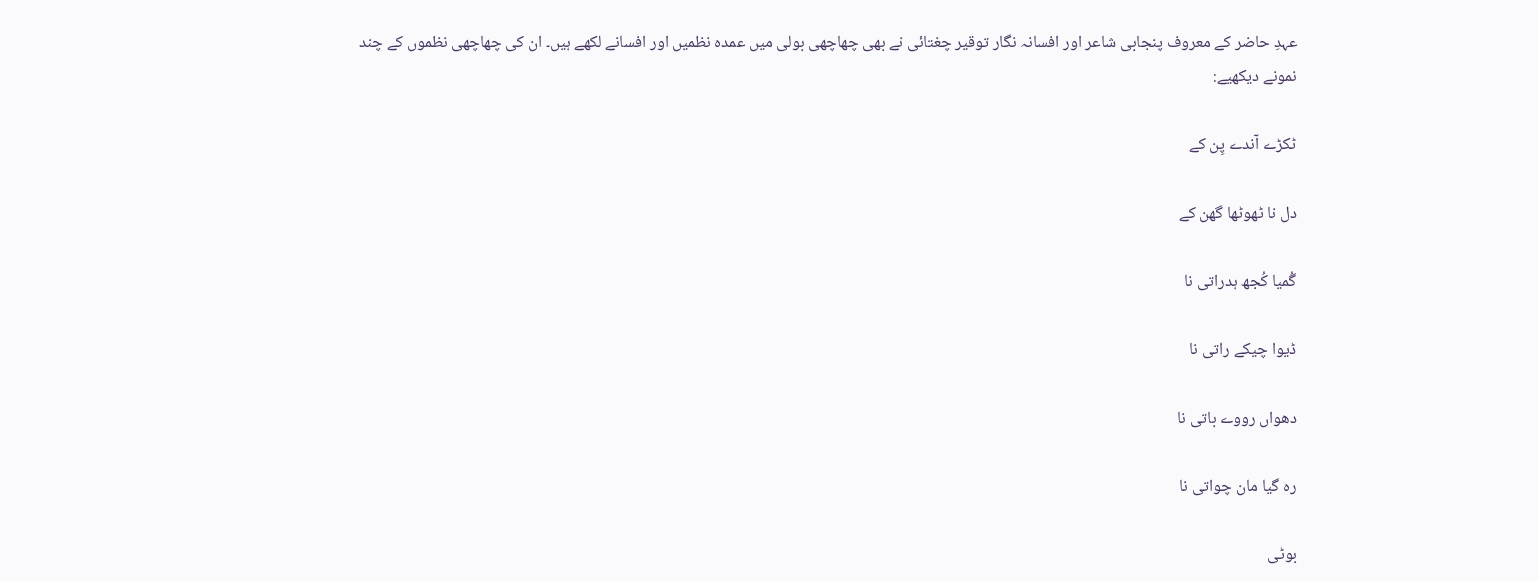عہدِ حاضر کے معروف پنجابی شاعر اور افسانہ نگار توقیر چغتائی نے بھی چھاچھی بولی میں عمدہ نظمیں اور افسانے لکھے ہیں۔ ان کی چھاچھی نظموں کے چند نمونے دیکھیے:

ٹکڑے آندے پِن کے

دل نا ٹھوٹھا گھن کے

گُمیا کُجھ ہدراتی نا

ڈیوا چیکے راتی نا

دھواں رووے باتی نا

رہ گیا مان چواتی نا

بوٹی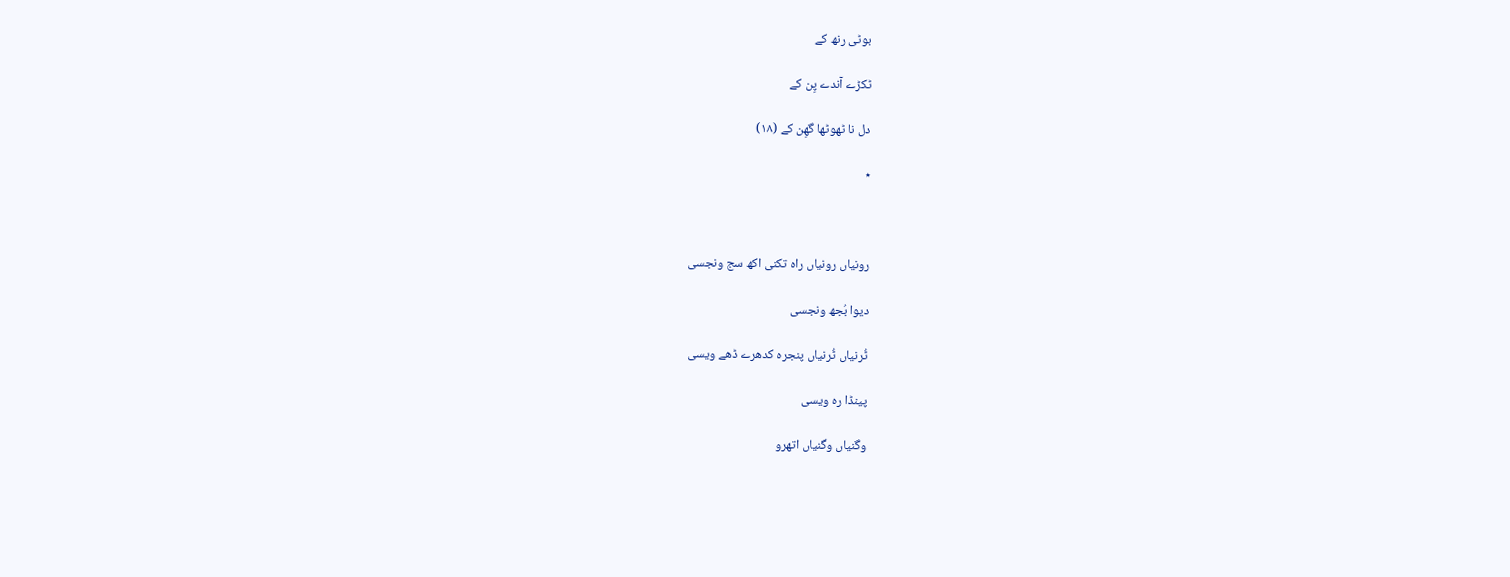بوٹی رنھ کے

ٹکڑے آندے پِن کے

دل نا ٹھوٹھا گھِن کے (۱۸)

٭



رونیاں رونیاں راہ تکنی اکھ سج ونجسی

دیوا بُجھ ونجسی

ٹُرنیاں ٹُرنیاں پنجرہ کدھرے ڈھے ویسی

پینڈا رہ ویسی

وگنیاں وگنیاں اتھرو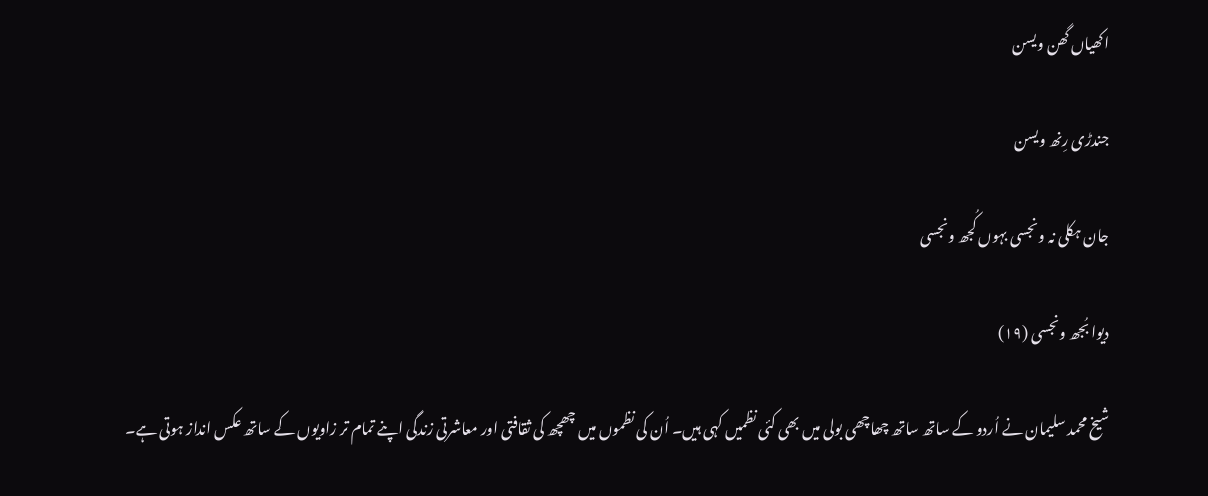اکھیاں گھن ویسن

جندڑی رِنھ ویسن

جان ہکلی نہ ونجسی بہوں کُجھ ونجسی

دیوا بُجھ ونجسی (۱۹)

شیخ محمد سلیمان نے اُردو کے ساتھ ساتھ چھاچھی بولی میں بھی کئی نظمیں کہی ہیں۔ اُن کی نظموں میں چھچھ کی ثقافتی اور معاشرتی زندگی اپنے تمام تر زاویوں کے ساتھ عکس انداز ہوتی ہے۔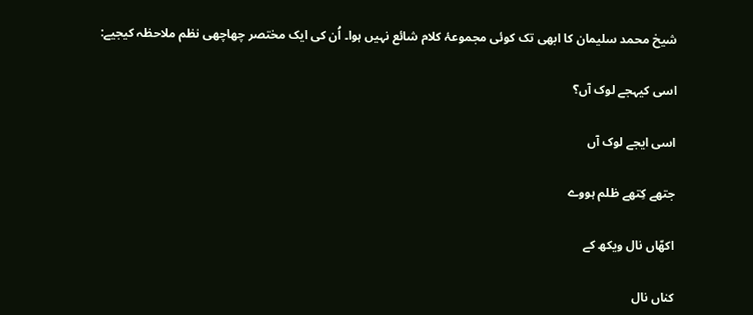شیخ محمد سلیمان کا ابھی تک کوئی مجموعۂ کلام شائع نہیں ہوا۔ اُن کی ایک مختصر چھاچھی نظم ملاحظہ کیجیے:

اسی کیہجے لوک آں؟

اسی ایجے لوک آں

جتھے کِتھے ظلم ہووے

اکھّاں نال ویکھ کے

کناں نال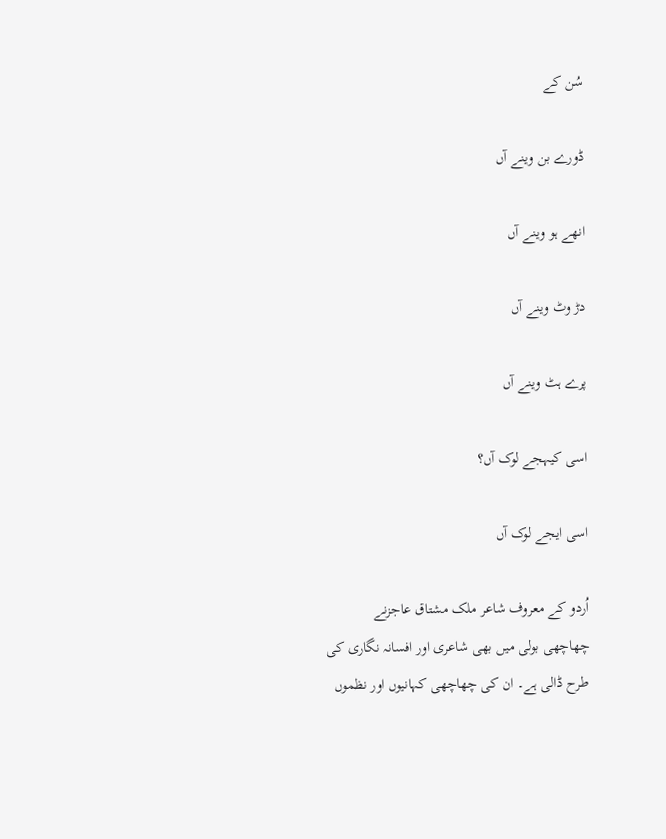سُن کے

ڈورے بن وینے آں

انھے ہو وینے آں

دڑ وٹ وینے آں

پرے ہٹ وینے آں

اسی کیہجے لوک آں؟

اسی ایجے لوک آں

اُردو کے معروف شاعر ملک مشتاق عاجزنے چھاچھی بولی میں بھی شاعری اور افسانہ نگاری کی طرح ڈالی ہے۔ ان کی چھاچھی کہانیوں اور نظموں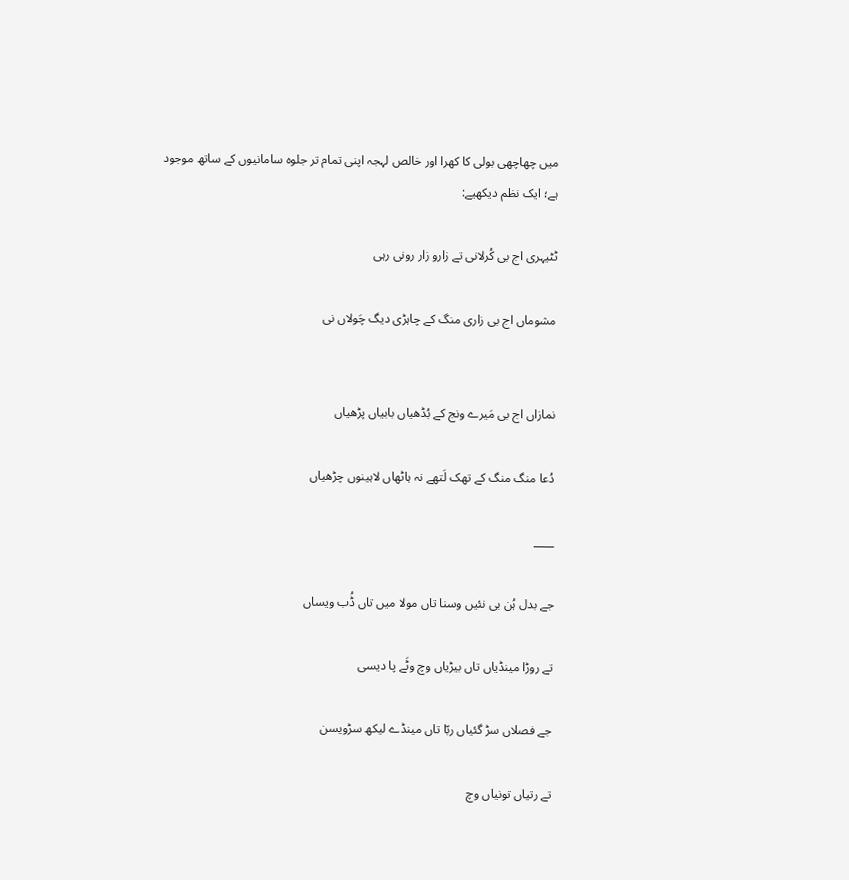میں چھاچھی بولی کا کھرا اور خالص لہجہ اپنی تمام تر جلوہ سامانیوں کے ساتھ موجود ہے؛ ایک نظم دیکھیے:

ٹٹیہری اج بی کُرلانی تے زارو زار رونی رہی

مشوماں اج بی زاری منگ کے چاہڑی دیگ چَولاں نی


نمازاں اج بی مَیرے ونج کے بُڈھیاں بابیاں پڑھیاں

دُعا منگ منگ کے تھک لَتھے نہ ہاٹھاں لاہینوں چڑھیاں

____

جے بدل ہُن بی نئیں وسنا تاں مولا میں تاں ڈُب ویساں

تے روڑا مینڈیاں تاں بیڑیاں وچ وٹَے پا دیسی

جے فصلاں سڑ گئیاں ربّا تاں مینڈے لیکھ سڑویسن

تے رتیاں تونیاں وچ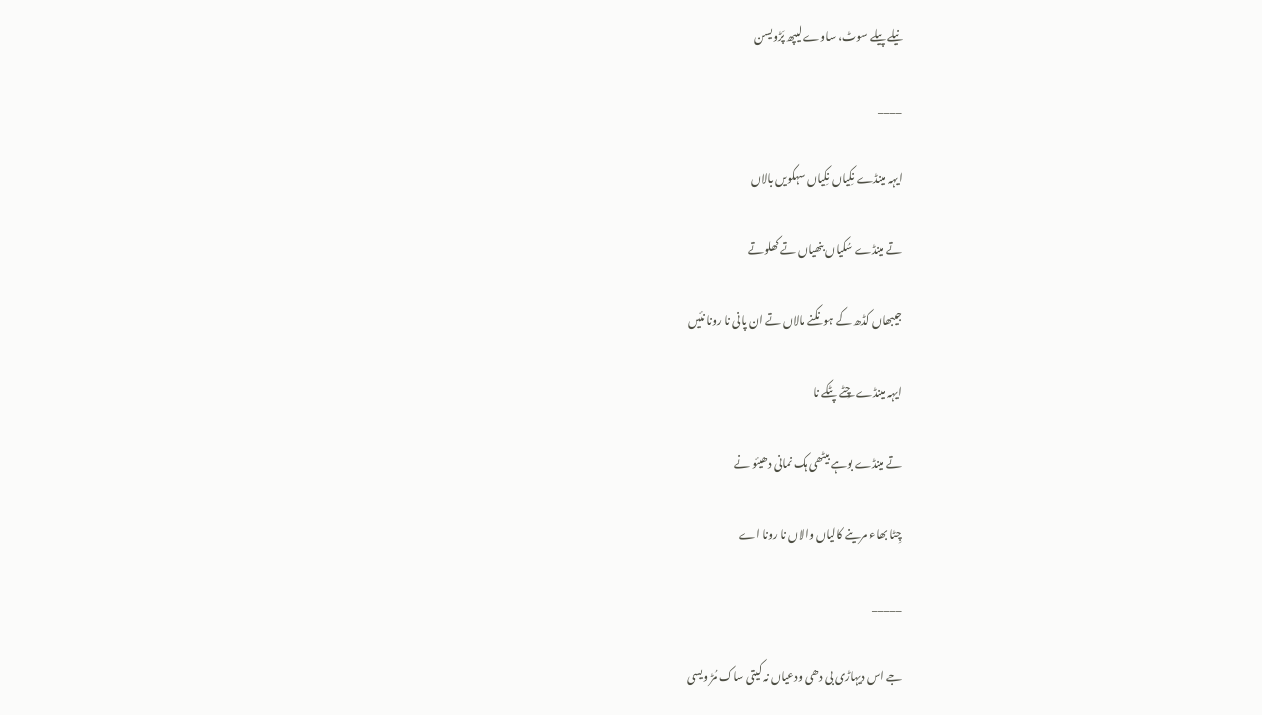نیلے پیلے سوٹ، ساوے لیپھ پَڑویسن

____

ایہہ مینڈے نِکیاں نِکیاں سہکویں بالاں

تے مینڈے سُکیاں بنھیاں تے کھلوتے

جیبھاں کڈھ کے ہونکنے مالاں تے ان پانی نا رونا نئیں

ایہہ مینڈے چِٹے پٹکے نا

تے مینڈے بوہے بیٹھی ہک نمانی دھیئو نے

چِٹا بھاء مرینے کالیاں والاں نا رونا اے

_____

جے اس دیہاڑی بی دھی ودعیاں نہ کیتی ساک مُڑ ویسی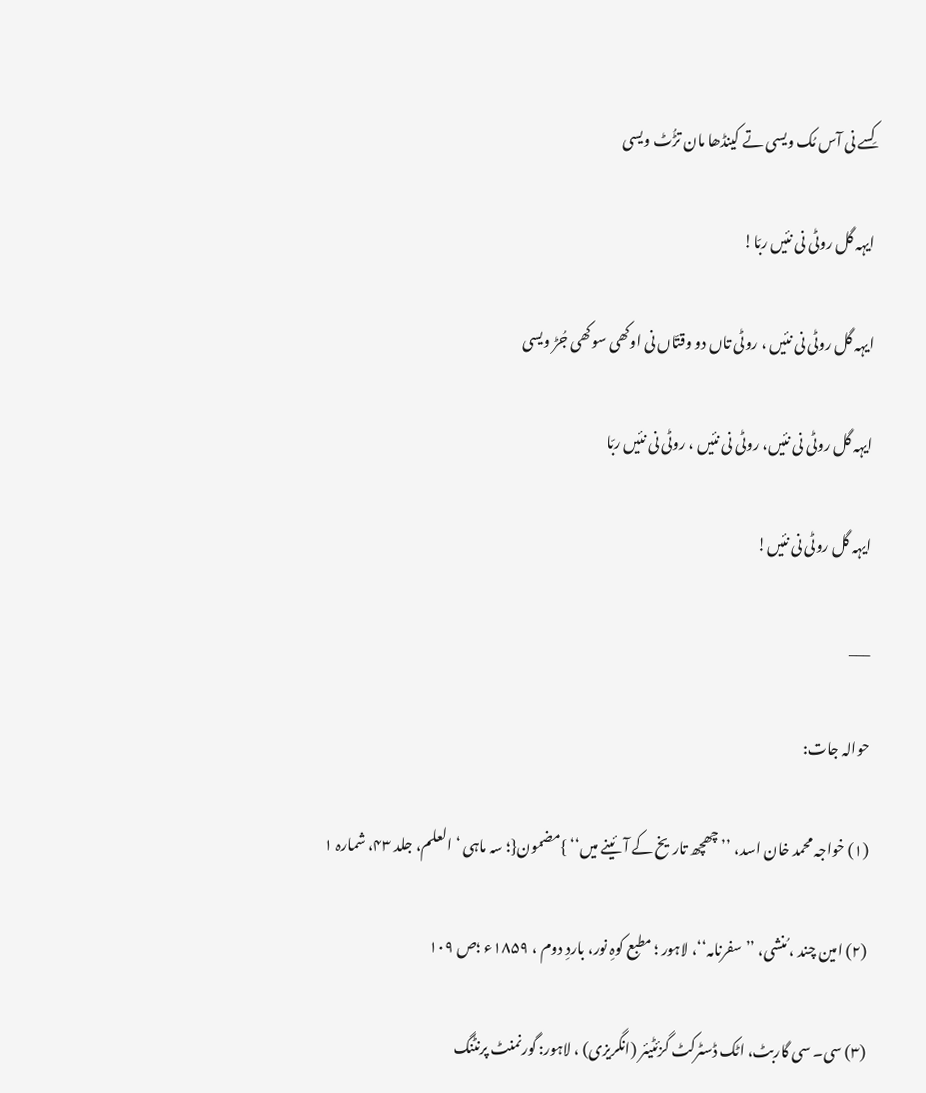کِسے نی آس مُک ویسی تے کینڈھا مان تڑُٹ ویسی

ایہہ گل روٹی نی نئیں ربّا!

ایہہ گل روٹی نی نئیں ، روٹی تاں دو وقتّاں نی اوکھی سوکھی جُڑ ویسی

ایہہ گل روٹی نی نئیں، روٹی نی نئیں ، روٹی نی نئیں ربّا

ایہہ گل روٹی نی نئیں!

___

حوالہ جات:

(۱) خواجہ محمد خان اسد، ’’چھچھ تاریخ کے آئینے میں‘‘ }مضمون{؛ سہ ماہی ‘العلم، جلد ۴۳، شمارہ ۱

(۲) امین چند ، مُنشی، ’’سفرنامہ‘‘، لاہور ؛ مطبع کوہِ نور، باردِ دوم ، ۱۸۵۹ء ؛ص ۱۰۹

(۳) سی۔ سی گاربٹ، اٹک ڈسٹرکٹ گزئٹیئر (انگریزی) ، لاہور: گورنمنٹ پرنٹنگ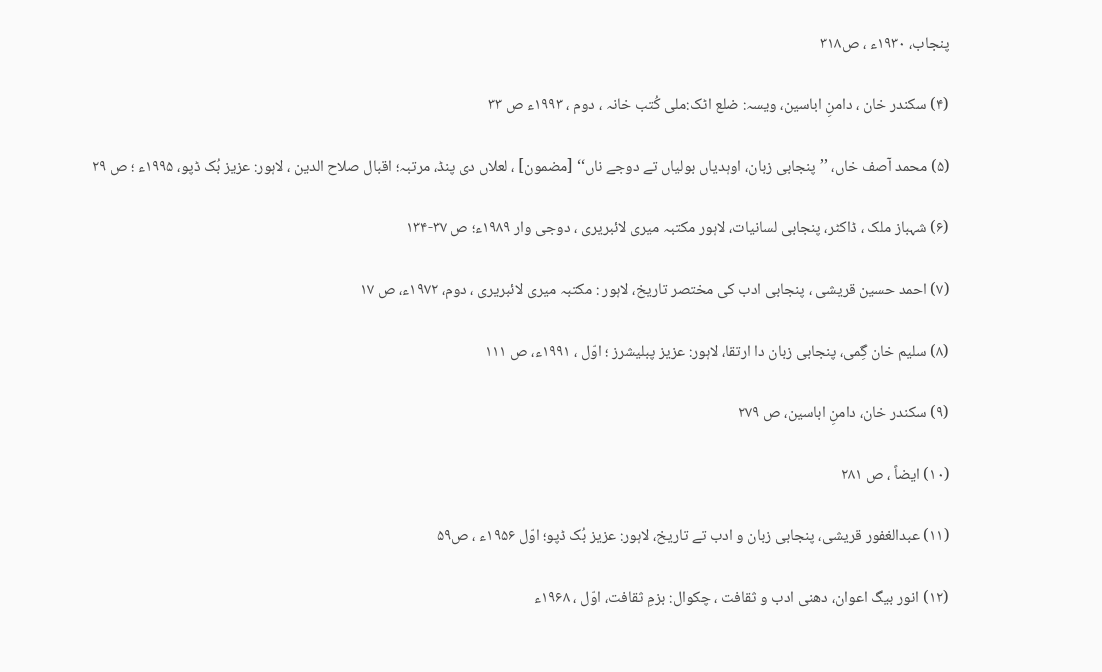پنجاب، ۱۹۳۰ء ، ص۳۱۸

(۴) سکندر خان ، دامنِ اباسین، ویسہ: ضلع اٹک:ملی کُتب خانہ ، دوم ، ۱۹۹۳ء ص ۳۳

(۵) محمد آصف خاں، ’’پنجابی زبان، اوہدیاں بولیاں تے دوجے ناں‘‘ [مضمون] ، لعلاں دی پنڈ، مرتبہ؛ اقبال صلاح الدین ، لاہور: عزیز بُک ڈپو، ۱۹۹۵ء ؛ ص ۲۹

(۶) شہباز ملک ، ڈاکٹر، پنجابی لسانیات، لاہور مکتبہ میری لائبریری ، دوجی وار ۱۹۸۹ء؛ ص ۳۷-۱۳۴

(۷) احمد حسین قریشی ، پنجابی ادب کی مختصر تاریخ، لاہور : مکتبہ میری لائبریری ، دوم، ۱۹۷۲ء، ص ۱۷

(۸) سلیم خان گِمی، پنجابی زبان دا ارتقا، لاہور: عزیز پبلیشرز ؛ اوّل ، ۱۹۹۱ء، ص ۱۱۱

(۹) سکندر خان، دامنِ اباسین، ص ۲۷۹

(۱۰) ایضاً ، ص ۲۸۱

(۱۱) عبدالغفور قریشی، پنجابی زبان و ادب تے تاریخ، لاہور: عزیز بُک ڈپو؛ اوّل ۱۹۵۶ء ، ص۵۹

(۱۲) انور بیگ اعوان، دھنی ادب و ثقافت ، چکوال: بزمِ ثقافت، اوّل ، ۱۹۶۸ء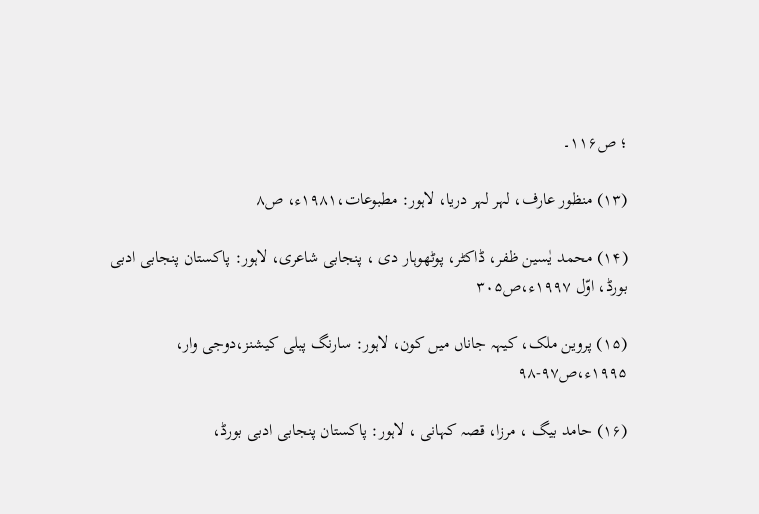؛ ص۱۱۶۔

(۱۳) منظور عارف، لہر لہر دریا، لاہور: مطبوعات،۱۹۸۱ء، ص۸

(۱۴) محمد یٰسین ظفر، ڈاکٹر، پوٹھوہار دی ، پنجابی شاعری، لاہور: پاکستان پنجابی ادبی بورڈ، اوّل ۱۹۹۷ء،ص۳۰۵

(۱۵) پروین ملک، کیہہ جاناں میں کون، لاہور: سارنگ پبلی کیشنز،دوجی وار، ۱۹۹۵ء،ص۹۷-۹۸

(۱۶) حامد بیگ ، مرزا، قصہ کہانی ، لاہور: پاکستان پنجابی ادبی بورڈ،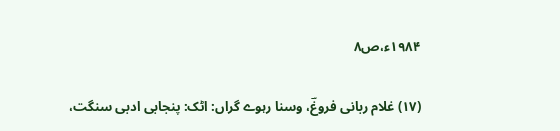۱۹۸۴ء،ص۸

(۱۷) غلام ربانی فروغؔ، وسنا رہوے گراں: اٹک: پنجابی ادبی سنگت،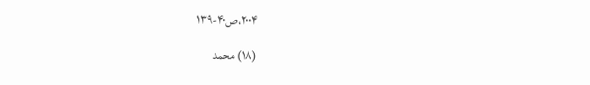۲۰۰۴،ص۴۰-۱۳۹

(۱۸) محمد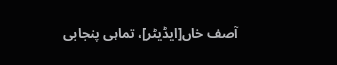آصف خاں[ایڈیٹر]، تماہی پنجابی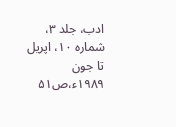ادب، جلد ۳، شمارہ ۱۰، اپریل تا جون ۱۹۸۹ء،ص۵۱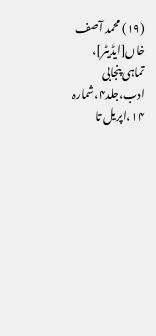(۱۹) محمد آصف خاں[ایڈیٹر]، تماہی پنجابی ادب،جلد۴،شمارہ ۱۴،اپریل تا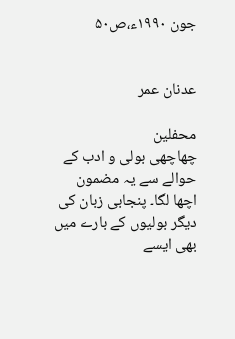جون ۱۹۹۰ء،ص۵۰


عدنان عمر

محفلین
چھاچھی بولی و ادب کے حوالے سے یہ مضمون اچھا لگا۔ پنجابی زبان کی دیگر بولیوں کے بارے میں بھی ایسے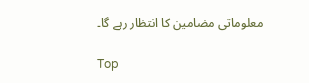معلوماتی مضامین کا انتظار رہے گا۔

Top